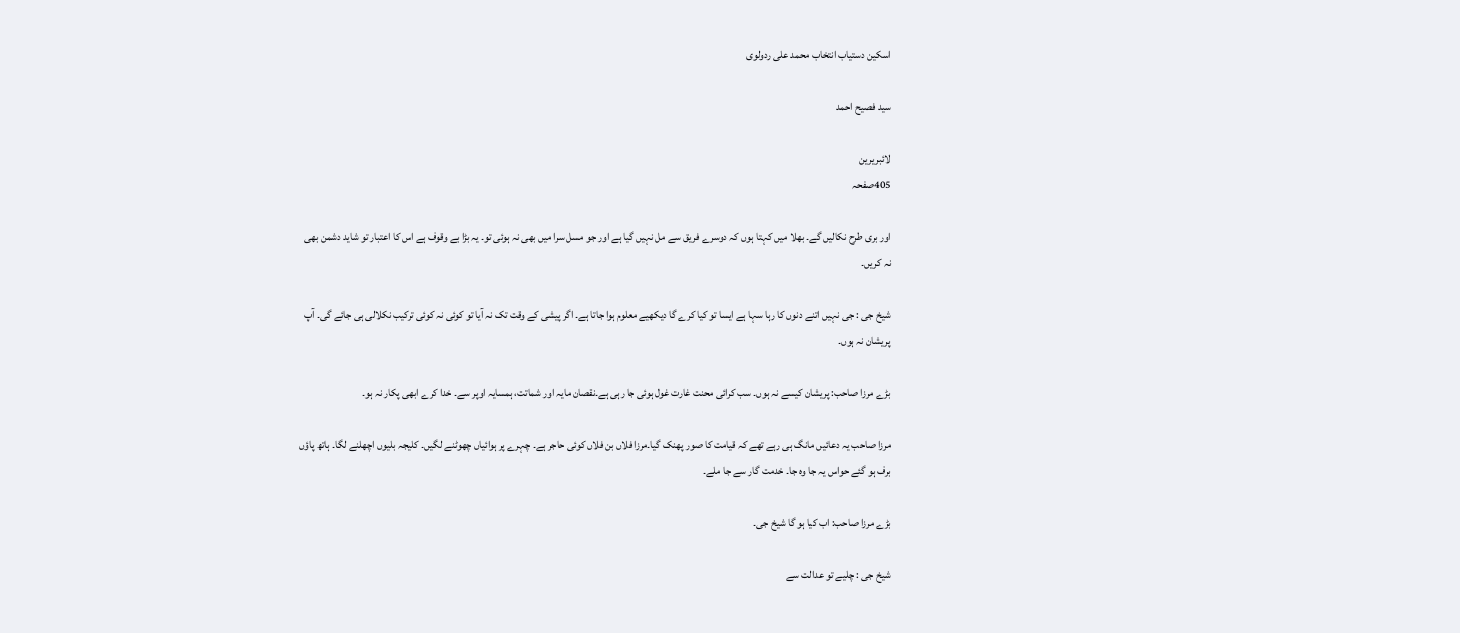اسکین دستیاب انتخاب محمد علی ردولوی

سید فصیح احمد

لائبریرین
405صفحہ

اور بری طرح نکالیں گے۔ بھلا میں کہتا ہوں کہ دوسرے فریق سے مل نہیں گیا ہے اور جو مسل سرا میں بھی نہ ہوئی تو۔ یہ بڑا بے وقوف ہے اس کا اعتبار تو شاید دشمن بھی نہ کریں۔

شیخ جی : جی نہیں اتنے دنوں کا رہا سہا ہے ایسا تو کیا کرے گا دیکھیے معلوم ہوا جاتا ہے۔ اگر پیشی کے وقت تک نہ آیا تو کوئی نہ کوئی ترکیب نکلالی ہی جائے گی۔ آپ پریشان نہ ہوں۔

بڑے مرزا صاحب: پریشان کیسے نہ ہوں۔ سب کرائی محنت غارت غول ہوئی جا رہی ہے۔نقصان مایہ اور شماتت، ہمسایہ اوپر سے۔ خدا کرے ابھی پکار نہ ہو۔

مرزا صاحب یہ دعائیں مانگ ہی رہے تھے کہ قیامت کا صور پھنک گیا۔مرزا فلاں بن فلاں کوئی حاجر ہے۔ چہرے پر ہوائیاں چھوٹنے لگیں۔ کلیجہ بلیوں اچھلنے لگا۔ ہاتھ پاؤں برف ہو گئے حواس یہ جا وہ جا۔ خدمت گار سے جا ملے۔

بڑے مرزا صاحب: اب کیا ہو گا شیخ جی۔

شیخ جی : چلیے تو عدالت سے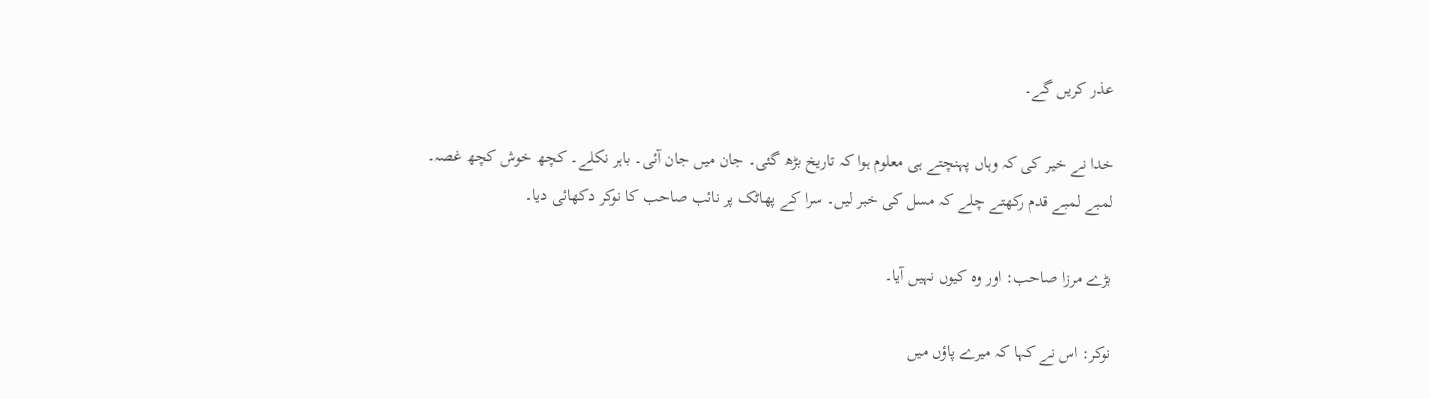عذر کریں گے۔

خدا نے خیر کی کہ وہاں پہنچتے ہی معلوم ہوا کہ تاریخ بڑھ گئی۔ جان میں جان آئی۔ باہر نکلے۔ کچھ خوش کچھ غصہ۔ لمبے لمبے قدم رکھتے چلے کہ مسل کی خبر لیں۔ سرا کے پھاٹک پر نائب صاحب کا نوکر دکھائی دیا۔

بڑے مرزا صاحب: اور وہ کیوں نہیں آیا۔

نوکر: اس نے کہا کہ میرے پاؤں میں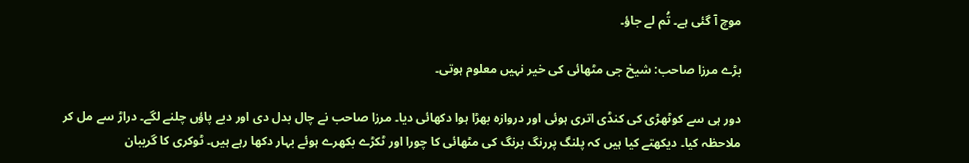موچ آ گئی ہے۔ تُم لے جاؤ۔

بڑے مرزا صاحب: شیخ جی مٹھائی کی خیر نہیں معلوم ہوتی۔

دور ہی سے کوٹھڑی کی کنڈی اتری ہوئی اور دروازہ بھڑا ہوا دکھائی دیا۔ مرزا صاحب نے چال بدل دی اور دبے پاؤں چلنے لگے۔ دراڑ سے مل کر ملاحظہ کیا۔ دیکھتے کیا ہیں کہ پلنگ پررنگ برنگ کی مٹھائی کا چورا اور ٹکڑے بکھرے ہوئے بہار دکھا رہے ہیں۔ ٹوکری کا گریبان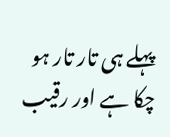پہلے ہی تار تار ہو چکا ہے اور رقیب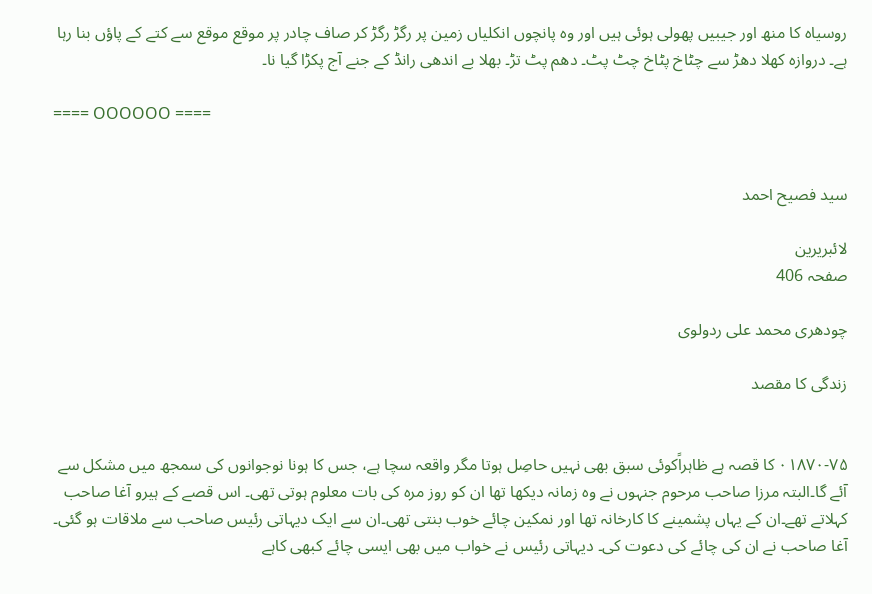روسیاہ کا منھ اور جیبیں پھولی ہوئی ہیں اور وہ پانچوں انکلیاں زمین پر رگڑ رگڑ کر صاف چادر پر موقع موقع سے کتے کے پاؤں بنا رہا ہے۔ دروازہ کھلا دھڑ سے چٹاخ پٹاخ چٹ پٹ۔ دھم پٹ تڑ۔ بھلا بے اندھی رانڈ کے جنے آج پکڑا گیا نا۔

==== OOOOOO ====


سید فصیح احمد

لائبریرین
صفحہ 406

چودھری محمد علی ردولوی

زندگی کا مقصد


۰۱۸۷۰-۷۵ کا قصہ ہے ظاہراًکوئی سبق بھی نہیں حاصِل ہوتا مگر واقعہ سچا ہے، جس کا ہونا نوجوانوں کی سمجھ میں مشکل سے آئے گا۔البتہ مرزا صاحب مرحوم جنہوں نے وہ زمانہ دیکھا تھا ان کو روز مرہ کی بات معلوم ہوتی تھی۔ اس قصے کے ہیرو آغا صاحب کہلاتے تھے۔ان کے یہاں پشمینے کا کارخانہ تھا اور نمکین چائے خوب بنتی تھی۔ان سے ایک دیہاتی رئیس صاحب سے ملاقات ہو گئی۔ آغا صاحب نے ان کی چائے کی دعوت کی۔ دیہاتی رئیس نے خواب میں بھی ایسی چائے کبھی کاہے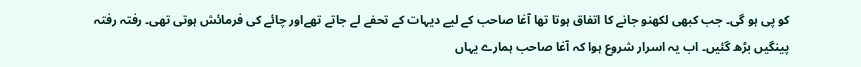کو پی ہو گی۔ جب کبھی لکھنو جانے کا اتفاق ہوتا تھا آغا صاحب کے لیے دیہات کے تحفے لے جاتے تھےاور چائے کی فرمائش ہوتی تھی۔ رفتہ رفتہ پینگیں بڑھ گئیں۔ اب یہ اسرار شروع ہوا کہ آغا صاحب ہمارے یہاں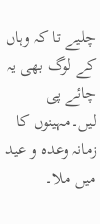چلیے تا کہ وہاں کے لوگ بھی یہ چائے پی لیں۔مہینوں کا زمانہ وعدہ و عید میں ملا۔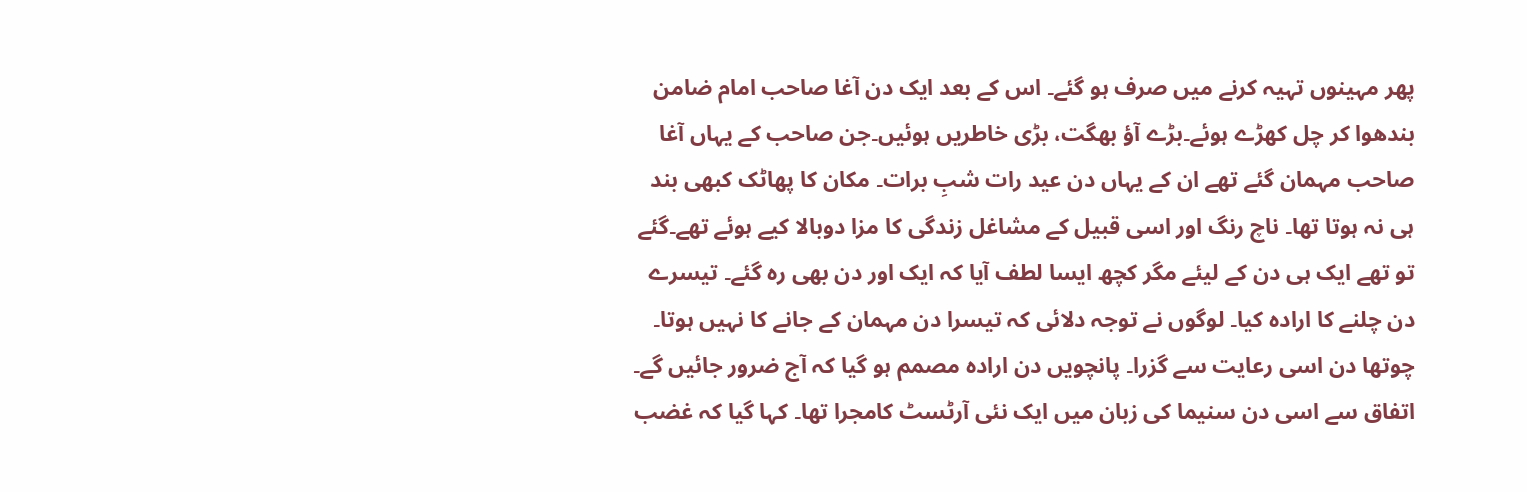پھر مہینوں تہیہ کرنے میں صرف ہو گئے۔ اس کے بعد ایک دن آغا صاحب امام ضامن بندھوا کر چل کھڑے ہوئے۔بڑے آؤ بھگت، بڑی خاطریں ہوئیں۔جن صاحب کے یہاں آغا صاحب مہمان گئے تھے ان کے یہاں دن عید رات شبِ برات۔ مکان کا پھاٹک کبھی بند ہی نہ ہوتا تھا۔ ناچ رنگ اور اسی قبیل کے مشاغل زندگی کا مزا دوبالا کیے ہوئے تھے۔گئے تو تھے ایک ہی دن کے لیئے مگر کچھ ایسا لطف آیا کہ ایک اور دن بھی رہ گئے۔ تیسرے دن چلنے کا ارادہ کیا۔ لوگوں نے توجہ دلائی کہ تیسرا دن مہمان کے جانے کا نہیں ہوتا۔ چوتھا دن اسی رعایت سے گزرا۔ پانچویں دن ارادہ مصمم ہو گیا کہ آج ضرور جائیں گے۔ اتفاق سے اسی دن سنیما کی زبان میں ایک نئی آرٹسٹ کامجرا تھا۔ کہا گیا کہ غضب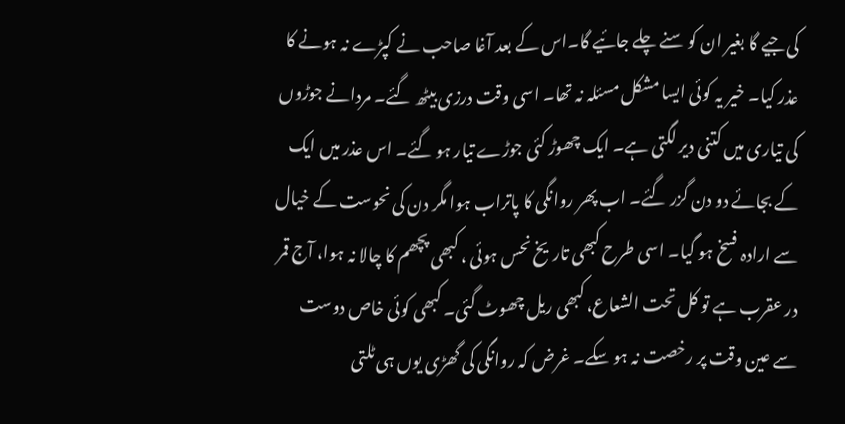کی جیے گا بغیر ان کو سنے چلے جائیے گا۔اس کے بعد آغا صاحب نے کپڑے نہ ہونے کا عذر کیا۔ خیر یہ کوئی ایسا مشکل مسئلہ نہ تھا۔ اسی وقت درزی بیٹھ گئے۔ مردانے جوڑوں کی تیاری میں کتنی دیر لگتی ہے۔ ایک چھوڑ کئی جوڑے تیار ہو گئے۔ اس عذر میں ایک کے بجائے دو دن گزر گئے۔ اب پھر روانگی کا پاتراب ہوا مگر دن کی نحوست کے خیال سے ارادہ فسخ ہو گیا۔ اسی طرح کبھی تاریخ نحس ہوئی ، کبھی پچھم کا چالا نہ ہوا، آج قمر در عقرب ہے تو کل تحت الشعاع، کبھی ریل چھوٹ گئی۔ کبھی کوئی خاص دوست سے عین وقت پر رخصت نہ ہو سکے۔ غرض کہ روانگی کی گھڑی یوں ہی ٹلتی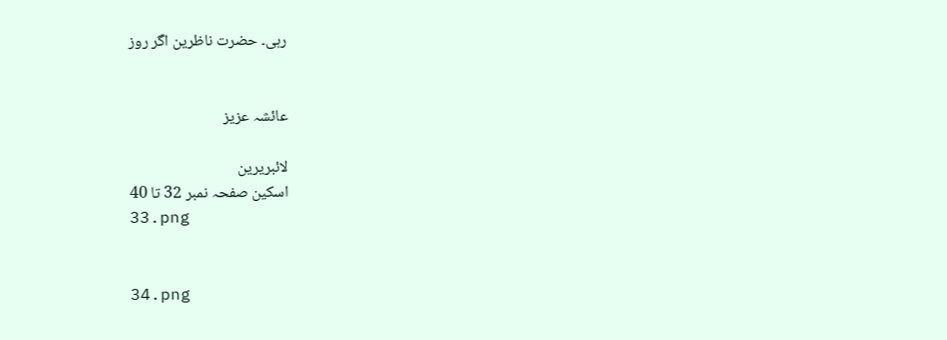رہی۔ حضرت ناظرین اگر روز


عائشہ عزیز

لائبریرین
اسکین صفحہ نمبر 32 تا 40
33.png


34.png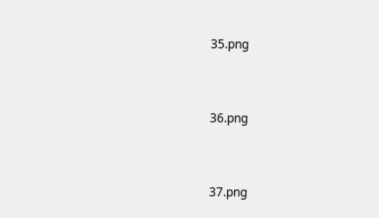35.png


36.png


37.png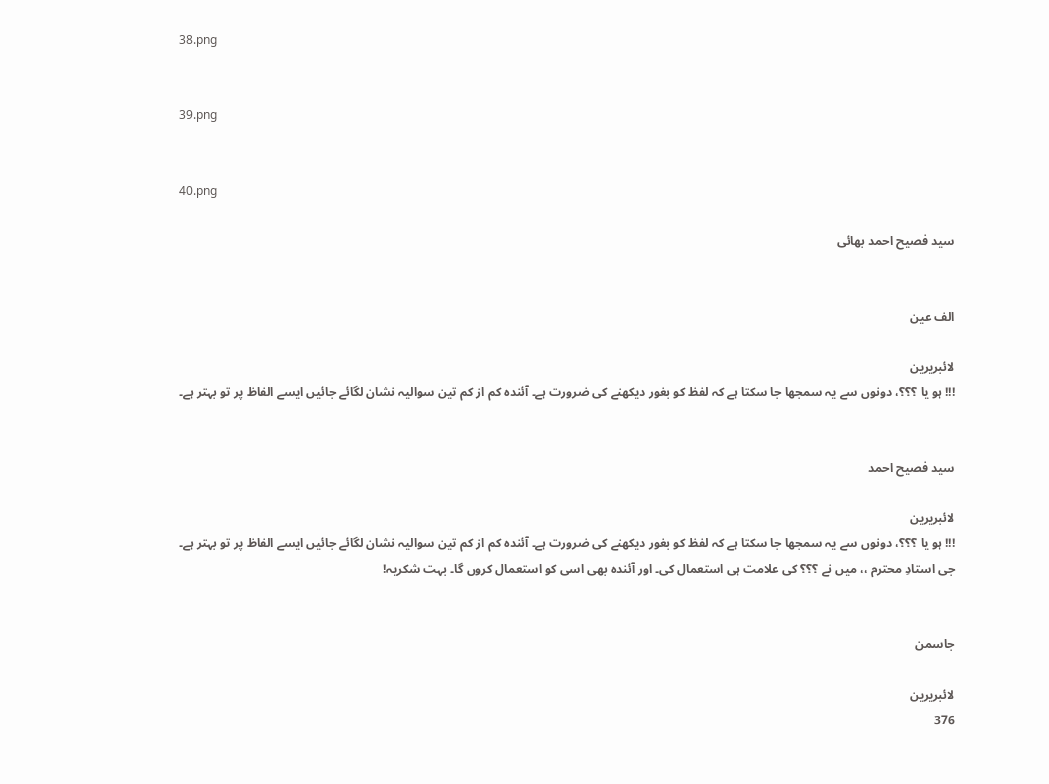38.png


39.png


40.png

سید فصیح احمد بھائی


الف عین

لائبریرین
!!! ہو یا ؟؟؟، دونوں سے یہ سمجھا جا سکتا ہے کہ لفظ کو بغور دیکھنے کی ضرورت ہے۔ آئندہ کم از کم تین سوالیہ نشان لگائے جائیں ایسے الفاظ پر تو بہتر ہے۔


سید فصیح احمد

لائبریرین
!!! ہو یا ؟؟؟، دونوں سے یہ سمجھا جا سکتا ہے کہ لفظ کو بغور دیکھنے کی ضرورت ہے۔ آئندہ کم از کم تین سوالیہ نشان لگائے جائیں ایسے الفاظ پر تو بہتر ہے۔
جی استادِ محترم ،، میں نے ؟؟؟ کی علامت ہی استعمال کی۔ اور آئندہ بھی اسی کو استعمال کروں گا۔ بہت شکریہ!


جاسمن

لائبریرین
376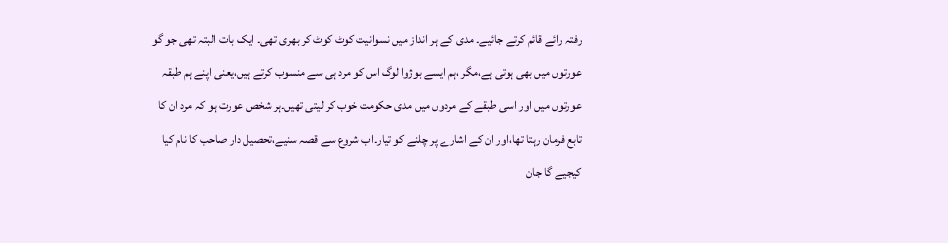رفتہ رائے قائم کرتے جائیے۔ مدی کے ہر انداز میں نسوانیت کوٹ کوٹ کر بھری تھی۔ ایک بات البتہ تھی جو گو عورتوں میں بھی ہوتی ہے،مگر ،ہم ایسے بوژوا لوگ اس کو مرد ہی سے منسوب کرتے ہیں،یعنی اپنے ہم طبقہ عورتوں میں اور اسی طبقے کے مردوں میں مدی حکومت خوب کر لیتی تھیں۔ہر شخص عورت ہو کہ مرد ان کا تابع فرمان رہتا تھا،اور ان کے اشارے پر چلنے کو تیار۔اب شروع سے قصہ سنیے،تحصیل دار صاحب کا نام کیا کیجیے گا جان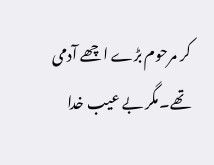کر مرحوم بڑے اچھے آدمی تھے۔مگر بے عیب خدا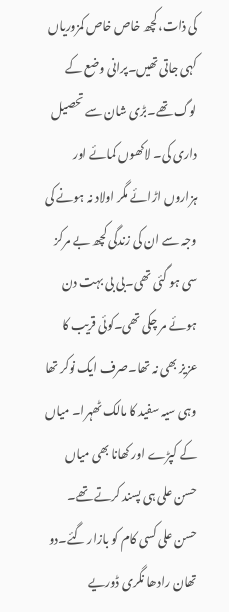کی ذات،کچھ خاص خاص کمزوریاں کہی جاتی تھیں۔پرانی وضع کے لوگ تھے۔بڑی شان سے تحصیل داری کی۔ لاکھوں کمائے اور ہزاروں اڑائے مگر اولاد نہ ہونے کی وجہ سے ان کی زندگی کچھ بے مرکز سی ہو گئی تھی۔بی بی بہت دن ہوئے مر چکی تھی۔کوئی قریب کا عزیز بھی نہ تھا۔صرف ایک نوکر تھا وہی سیہ سفید کا مالک ٹھہرا۔ میاں کے کپڑے اور کھانا بھی میاں حسن علی ہی پسند کرتے تھے۔ حسن علی کسی کام کو بازار گئے۔دو تھان رادھا نگری ڈوریے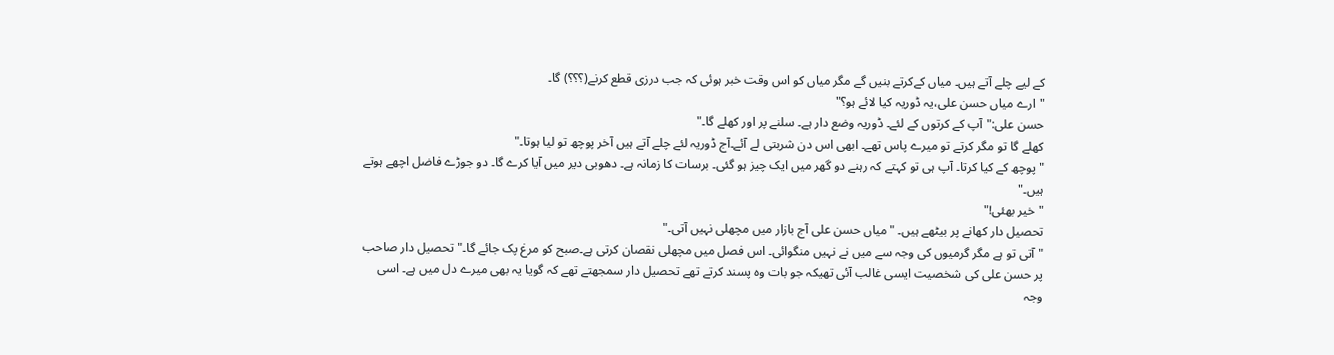کے لیے چلے آتے ہیں۔ میاں کےکرتے بنیں گے مگر میاں کو اس وقت خبر ہوئی کہ جب درزی قطع کرنے(؟؟؟) گا۔
"ارے میاں حسن علی،یہ ڈوریہ کیا لائے ہو؟"
حسن علی:"آپ کے کرتوں کے لئے۔ ڈوریہ وضع دار ہے۔ سلنے پر اور کھلے گا۔"
کھلے گا تو مگر کرتے تو میرے پاس تھے۔ ابھی اس دن شربتی لے آئے۔آج ڈوریہ لئے چلے آتے ہیں آخر پوچھ تو لیا ہوتا۔"
"پوچھ کے کیا کرتا۔ آپ ہی تو کہتے کہ رہنے دو گھر میں ایک چیز ہو گئی۔ برسات کا زمانہ ہے۔ دھوبی دیر میں آیا کرے گا۔ دو جوڑے فاضل اچھے ہوتے ہیں۔"
"خیر بھئی!"
تحصیل دار کھانے پر بیٹھے ہیں۔ "میاں حسن علی آج بازار میں مچھلی نہیں آتی۔"
"آتی تو ہے مگر گرمیوں کی وجہ سے میں نے نہیں منگوائی۔ اس فصل میں مچھلی نقصان کرتی ہے۔صبح کو مرغ پک جائے گا۔"تحصیل دار صاحب پر حسن علی کی شخصیت ایسی غالب آئی تھیکہ جو بات وہ پسند کرتے تھے تحصیل دار سمجھتے تھے کہ گویا یہ بھی میرے دل میں ہے۔ اسی وجہ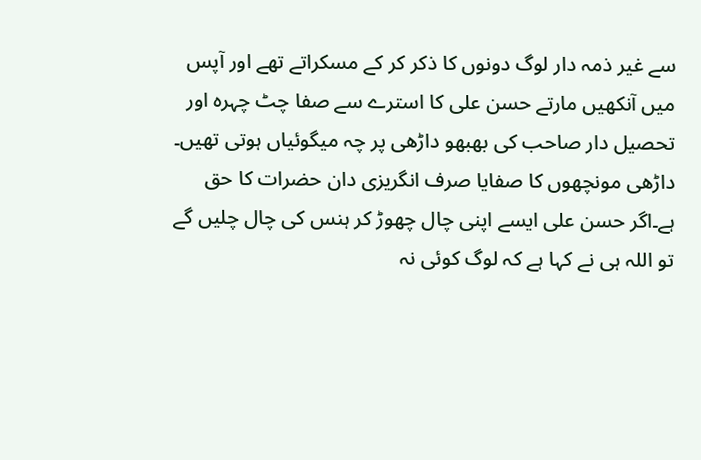سے غیر ذمہ دار لوگ دونوں کا ذکر کر کے مسکراتے تھے اور آپس میں آنکھیں مارتے حسن علی کا استرے سے صفا چٹ چہرہ اور تحصیل دار صاحب کی بھبھو داڑھی پر چہ میگوئیاں ہوتی تھیں۔ داڑھی مونچھوں کا صفایا صرف انگریزی دان حضرات کا حق ہے۔اگر حسن علی ایسے اپنی چال چھوڑ کر ہنس کی چال چلیں گے تو اللہ ہی نے کہا ہے کہ لوگ کوئی نہ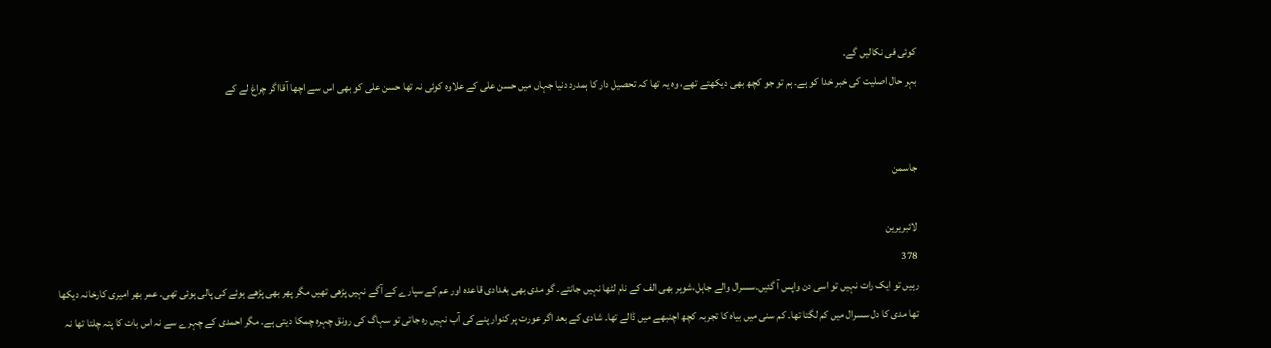کوئی فی نکالیں گے۔
بہر حال اصلیت کی خبر خدا کو ہے۔ ہم تو جو کچھ بھی دیکھتے تھے، وہ یہ تھا کہ تحصیل دار کا ہمدرد دنیا جہاں میں حسن علی کے علاوہ کوئی نہ تھا حسن علی کو بھی اس سے اچھا آقااگر چراغ لے کے


جاسمن

لائبریرین
378
رہیں تو ایک رات نہیں تو اسی دن واپس آ گئیں۔سسرال والے جاہل،شوہر بھی الف کے نام لٹھا نہیں جانتے۔ گو مدی بھی بغدادی قاعدہ اور عم کے سپارے کے آگے نہیں پڑھی تھیں مگر پھر بھی پڑھے ہوئے کی پالی ہوئی تھی۔ عمر بھر امیری کارخانہ دیکھا تھا مدی کا دل سسرال میں کم لگتا تھا۔ کم سنی میں بیاہ کا تجربہ کچھ اچنبھے میں ڈالے تھا۔ شادی کے بعد اگر عورت پر کنوار پنے کی آب نہیں رہ جاتی تو سہاگ کی رونق چہرہ چمکا دیتی ہے۔ مگر احمدی کے چہرے سے نہ اس بات کا پتہ چلتا تھا نہ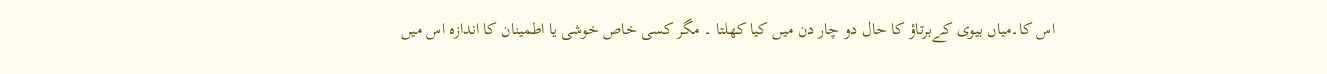اس کا۔میاں بیوی کےبرتاؤ کا حال دو چار دن میں کیا کھلتا ۔ مگر کسی خاص خوشی یا اطمینان کا اندازہ اس میں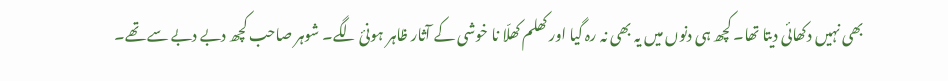بھی نہیں دکھائی دیتا تھا۔ کچھ ہی دنوں میں یہ بھی نہ رہ گیا اور کھلم کھلّا نا خوشی کے آثار ظاہر ہونئ لگے۔ شوہر صاحب کچھ دبے دبے سے تھے۔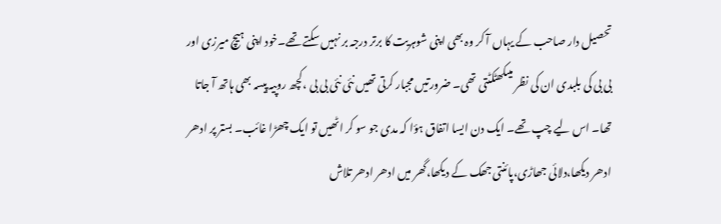تحصیل دار صاحب کے یہاں آ کر وہ بھی اپنی شوہریت کا برتر درجہ بر نہیں سکتے تھے۔خود اپنی ہیچ میرزی اور بی بی کی بلبدی ان کی نظر میںکھٹکٹتی تھی۔ ضرورتیں مجبار کرتی تھیں نئی نئی بی بی ،کچھ روپیہ پیسہ بھی ہاتھ آ جاتا تھا۔ اس لیے چپ تھے۔ ایک دن ایسا اتفاق ہؤا کہ مدی جو سو کر اٹھیں تو ایک چھڑا غائب۔ بستر پر ادھر ادھر دیکھا،دلائی جھاڑی،پائنتی جھک کے دیکھا،گھر میں ادھر ادھر تلاش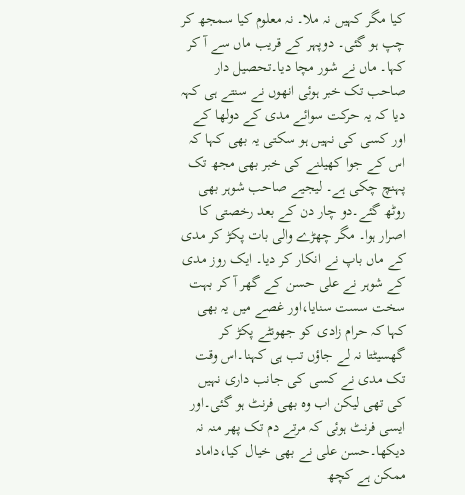کیا مگر کہیں نہ ملا۔ نہ معلوم کیا سمجھ کر چپ ہو گئی۔ دوپہر کے قریب ماں سے آ کر کہا۔ ماں نے شور مچا دیا۔تحصیل دار صاحب تک خبر ہوئی انھوں نے سنتے ہی کہہ دیا کہ یہ حرکت سوائے مدی کے دولھا کے اور کسی کی نہیں ہو سکتی یہ بھی کہا کہ اس کے جوا کھیلنے کی خبر بھی مجھ تک پہنچ چکی ہے۔ لیجیے صاحب شوہر بھی روٹھ گئے۔دو چار دن کے بعد رخصتی کا اصرار ہوا۔ مگر چھڑے والی بات پکڑ کر مدی کے ماں باپ نے انکار کر دیا۔ ایک روز مدی کے شوہر نے علی حسن کے گھر آ کر بہت سخت سست سنایا،اور غصے میں یہ بھی کہا کہ حرام زادی کو جھونٹے پکڑ کر گھسیٹتا نہ لے جاؤں تب ہی کہنا۔اس وقت تک مدی نے کسی کی جانب داری نہیں کی تھی لیکن اب وہ بھی فرنٹ ہو گئی۔اور ایسی فرنٹ ہوئی کہ مرتے دم تک پھر منہ نہ دیکھا۔حسن علی نے بھی خیال کیا،داماد ممکن ہے کچھ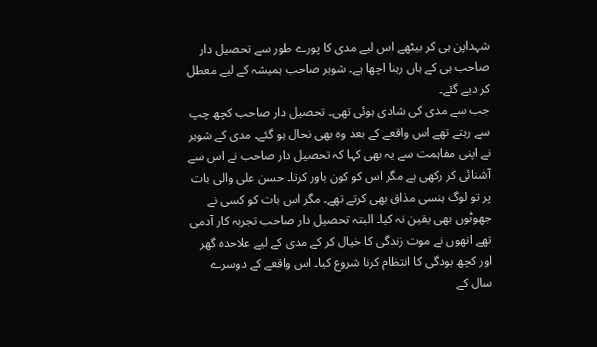شہداپن ہی کر بیٹھے اس لیے مدی کا پورے طور سے تحصیل دار صاحب ہی کے ہاں رہنا اچھا ہے۔ شوہر صاحب ہمیشہ کے لیے معطل کر دیے گئے۔
جب سے مدی کی شادی ہوئی تھی۔ تحصیل دار صاحب کچھ چپ سے رہتے تھے اس واقعے کے بعد وہ بھی نحال ہو گئے۔ مدی کے شوہر نے اپنی مفاہمت سے یہ بھی کہا کہ تحصیل دار صاحب نے اس سے آشنائی کر رکھی ہے مگر اس کو کون باور کرتا۔ حسن علی والی بات پر تو لوگ ہنسی مذاق بھی کرتے تھے۔ مگر اس بات کو کسی نے جھوٹوں بھی یقین نہ کیا۔ البتہ تحصیل دار صاحب تجربہ کار آدمی تھے انھوں نے موت زندگی کا خیال کر کے مدی کے لیے علاحدہ گھر اور کچھ بودگی کا انتظام کرنا شروع کیا۔ اس واقعے کے دوسرے سال کے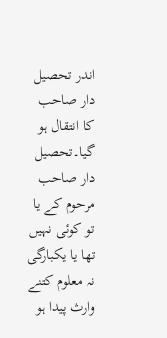اندر تحصیل دار صاحب کا انتقال ہو گیا۔تحصیل دار صاحب مرحوم کے یا تو کوئی نہیں تھا یا یکبارگی نہ معلوم کتنے وارث پیدا ہو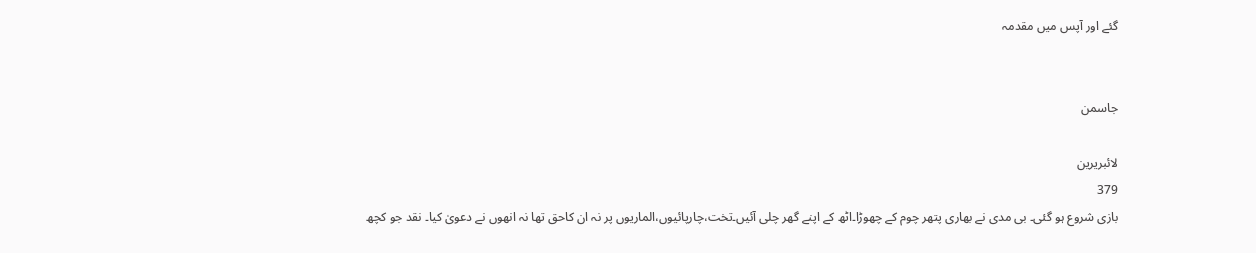گئے اور آپس میں مقدمہ


جاسمن

لائبریرین
379
بازی شروع ہو گئی۔ بی مدی نے بھاری پتھر چوم کے چھوڑا۔اٹھ کے اپنے گھر چلی آئیں۔تخت،چارپائیوں،الماریوں پر نہ ان کاحق تھا نہ انھوں نے دعویٰ کیا۔ نقد جو کچھ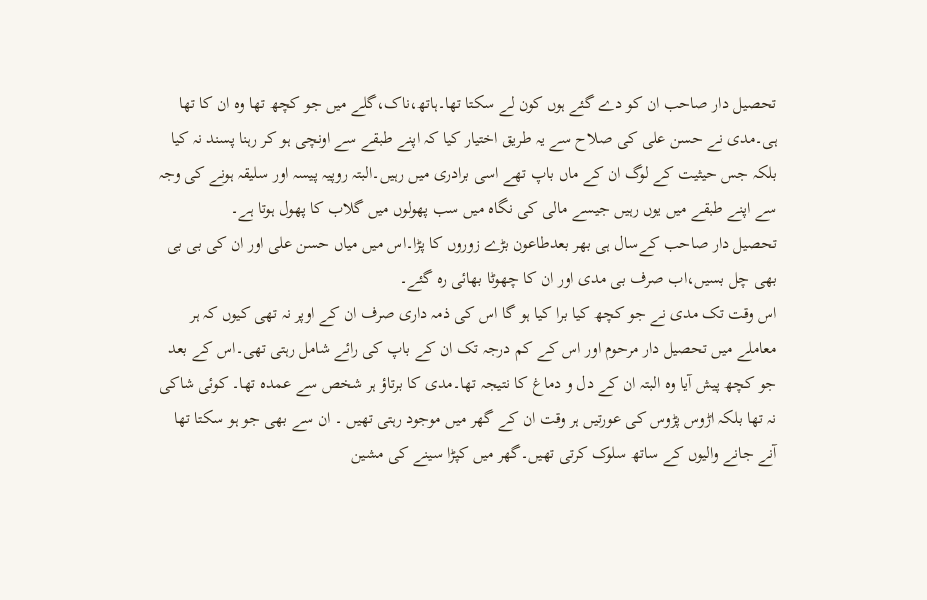تحصیل دار صاحب ان کو دے گئے ہوں کون لے سکتا تھا۔ہاتھ،ناک،گلے میں جو کچھ تھا وہ ان کا تھا ہی۔مدی نے حسن علی کی صلاح سے یہ طریق اختیار کیا کہ اپنے طبقے سے اونچی ہو کر رہنا پسند نہ کیا بلکہ جس حیثیت کے لوگ ان کے ماں باپ تھے اسی برادری میں رہیں۔البتہ روپیہ پیسہ اور سلیقہ ہونے کی وجہ سے اپنے طبقے میں یوں رہیں جیسے مالی کی نگاہ میں سب پھولوں میں گلاب کا پھول ہوتا ہے۔
تحصیل دار صاحب کےسال ہی بھر بعدطاعون بڑے زوروں کا پڑا۔اس میں میاں حسن علی اور ان کی بی بی بھی چل بسیں،اب صرف بی مدی اور ان کا چھوٹا بھائی رہ گئے۔
اس وقت تک مدی نے جو کچھ کیا برا کیا ہو گا اس کی ذمہ داری صرف ان کے اوپر نہ تھی کیوں کہ ہر معاملے میں تحصیل دار مرحوم اور اس کے کم درجہ تک ان کے باپ کی رائے شامل رہتی تھی۔اس کے بعد جو کچھ پیش آیا وہ البتہ ان کے دل و دماغ کا نتیجہ تھا۔مدی کا برتاؤ ہر شخص سے عمدہ تھا۔ کوئی شاکی نہ تھا بلکہ اڑوس پڑوس کی عورتیں ہر وقت ان کے گھر میں موجود رہتی تھیں ۔ ان سے بھی جو ہو سکتا تھا آنے جانے والیوں کے ساتھ سلوک کرتی تھیں۔گھر میں کپڑا سینے کی مشین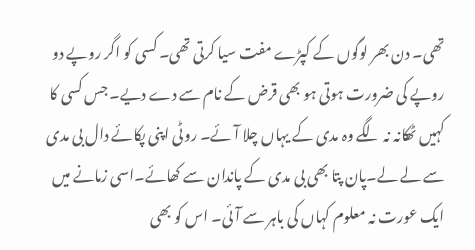تھی۔ دن بھر لوگوں کے کپڑے مفت سیا کرتی تھی۔ کسی کو اگر روپے دو روپے کی ضرورت ہوتی ہو بھی قرض کے نام سے دے دیے۔ جس کسی کا کہیں ٹھکانہ نہ لگے وہ مدی کے یہاں چلا آئے۔ روٹی اپنی پکائے دال بی مدی سے لے لے۔پان پتا بھی بی مدی کے پاندان سے کھائے۔اسی زمانے میں ایک عورت نہ معلوم کہاں کی باہر سے آئی۔ اس کو بھی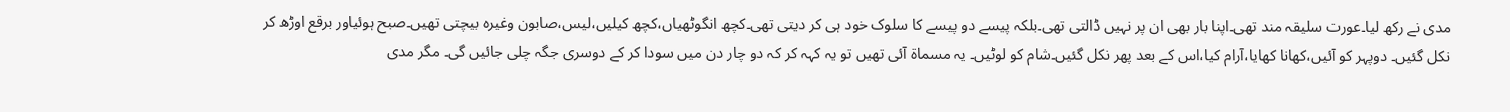مدی نے رکھ لیا۔عورت سلیقہ مند تھی۔اپنا بار بھی ان پر نہیں ڈالتی تھی۔بلکہ پیسے دو پیسے کا سلوک خود ہی کر دیتی تھی۔کچھ انگوٹھیاں،کچھ کیلیں،لیس،صابون وغیرہ بیچتی تھیں۔صبح ہوئیاور برقع اوڑھ کر نکل گئیں۔ دوپہر کو آئیں،کھانا کھایا،آرام کیا،اس کے بعد پھر نکل گئیں۔شام کو لوٹیں۔ یہ مسماۃ آئی تھیں تو یہ کہہ کر کہ دو چار دن میں سودا کر کے دوسری جگہ چلی جائیں گی۔ مگر مدی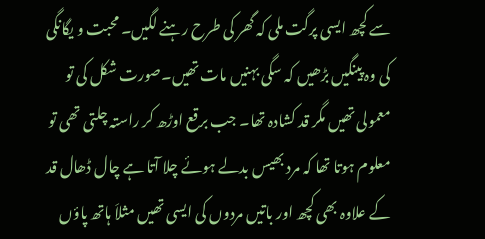سے کچھ ایسی پرگت ملی کہ گھر کی طرح رہنے لگیں۔ محبت و یگانگی کی وہ پینگیں بڑھیں کہ سگی بہنیں مات تھیں۔صورت شکل کی تو معمولی تھیں مگر قد کشادہ تھا۔ جب برقع اوڑھ کر راستہ چلتی تھی تو معلوم ہوتا تھا کہ مرد بھیس بدلے ہوئے چلا آتا ہے چال ڈھال قد کے علاوہ بھی کچھ اور باتیں مردوں کی ایسی تھیں مثلاَ ہاتھ پاؤں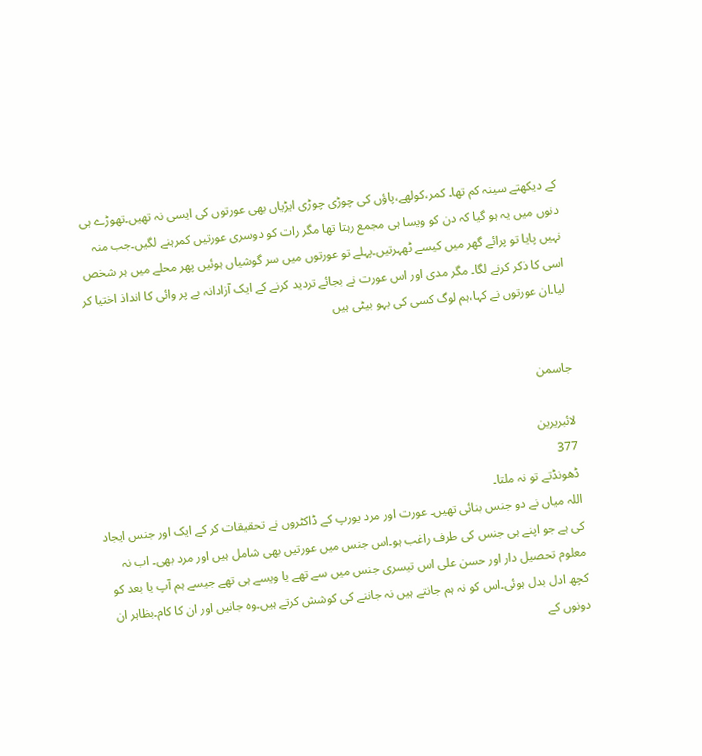کے دیکھتے سینہ کم تھا۔ کمر،کولھے،پاؤں کی چوڑی چوڑی ایڑیاں بھی عورتوں کی ایسی نہ تھیں۔تھوڑے ہی دنوں میں یہ ہو گیا کہ دن کو ویسا ہی مجمع رہتا تھا مگر رات کو دوسری عورتیں کمرہنے لگیں۔جب منہ نہیں پایا تو پرائے گھر میں کیسے ٹھہرتیں۔پہلے تو عورتوں میں سر گوشیاں ہوئیں پھر محلے میں ہر شخص اسی کا ذکر کرنے لگا۔ مگر مدی اور اس عورت نے بجائے تردید کرنے کے ایک آزادانہ بے پر وائی کا انداذ اختیا کر لیا۔ان عورتوں نے کہا،ہم لوگ کسی کی بہو بیٹی ہیں


جاسمن

لائبریرین
377
ڈھونڈتے تو نہ ملتا۔
اللہ میاں نے دو جنس بنائی تھیں۔ عورت اور مرد یورپ کے ڈاکٹروں نے تحقیقات کر کے ایک اور جنس ایجاد کی ہے جو اپنے ہی جنس کی طرف راغب ہو۔اس جنس میں عورتیں بھی شامل ہیں اور مرد بھی۔ اب نہ معلوم تحصیل دار اور حسن علی اس تیسری جنس میں سے تھے یا ویسے ہی تھے جیسے ہم آپ یا بعد کو کچھ ادل بدل ہوئی۔اس کو نہ ہم جانتے ہیں نہ جاننے کی کوشش کرتے ہیں۔وہ جانیں اور ان کا کام۔بظاہر ان دونوں کے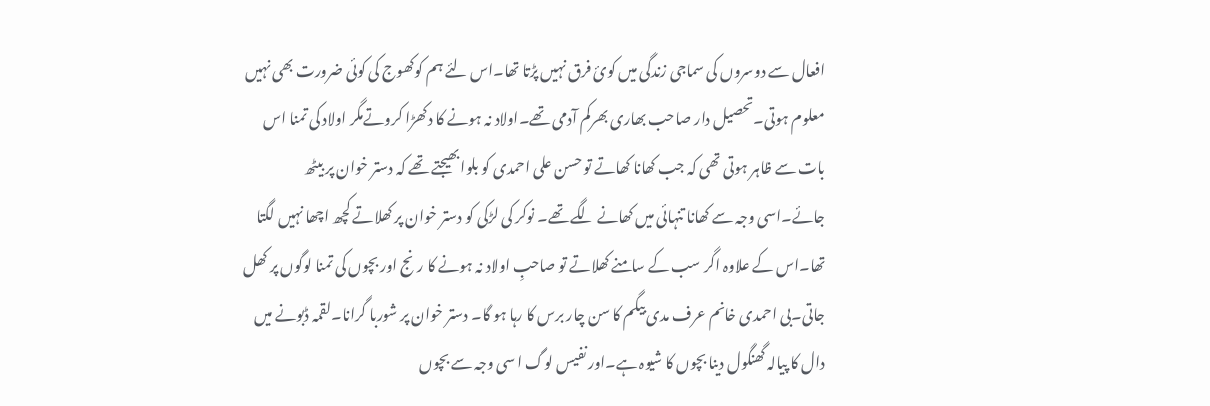افعال سے دوسروں کی سماجی زندگی میں کوئ فرق نہیں پڑتا تھا۔اس لئے ہم کوکھوج کی کوئی ضرورت بھی نہیں معلوم ہوتی۔تحصیل دار صاحب بھاری بھرکم آدمی تھے۔اولاد نہ ہونے کا دکھڑا کروتےمگر اولاد کی تمنا اس بات سے ظاہر ہوتی تھی کہ جب کھانا کھاتے تو حسن علی احمدی کو بلوا بھیجتے تھے کہ دستر خوان پر بیٹھ جائے۔اسی وجہ سے کھانا تنہائی میں کھانے لگے تھے۔ نوکر کی لڑکی کو دستر خوان پر کھلاتے کچھ اچھا نہیں لگتا تھا۔اس کے علاوہ اگر سب کے سامنے کھلاتے تو صاحبِ اولاد نہ ہونے کا رنج اور بچوں کی تمنا لوگوں پر کھل جاتی۔بی احمدی خانم عرف مدی بیگم کا سن چار برس کا رہا ہو گا۔ دستر خوان پر شوربا گرانا۔لقمہ ڈبونے میں دال کا پیالہ گھنگول دینا بچوں کا شیوہ ہے۔اور نفیس لوگ ا سی وجہ سے بچوں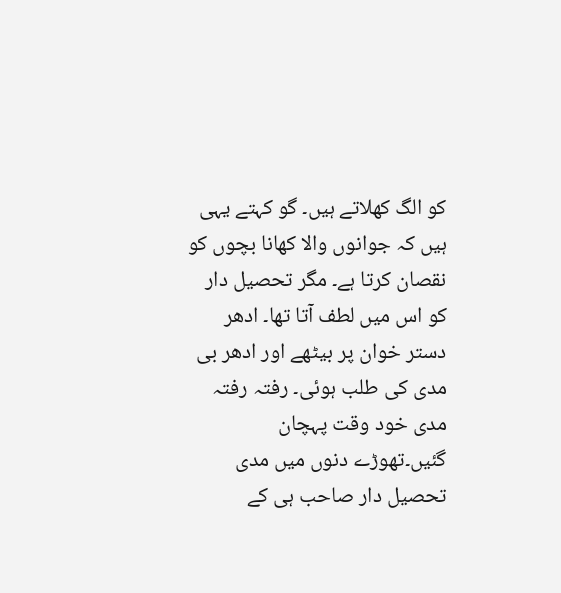کو الگ کھلاتے ہیں۔ گو کہتے یہی ہیں کہ جوانوں والا کھانا بچوں کو نقصان کرتا ہے۔ مگر تحصیل دار کو اس میں لطف آتا تھا۔ ادھر دستر خوان پر بیٹھے اور ادھر بی مدی کی طلب ہوئی۔ رفتہ رفتہ مدی خود وقت پہچان گئیں۔تھوڑے دنوں میں مدی تحصیل دار صاحب ہی کے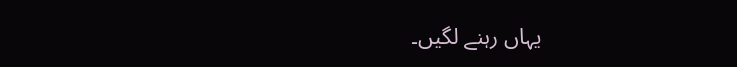یہاں رہنے لگیں۔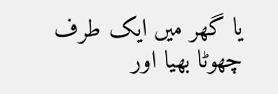یا گھر میں ایک طرف چھوٹا بھیا اور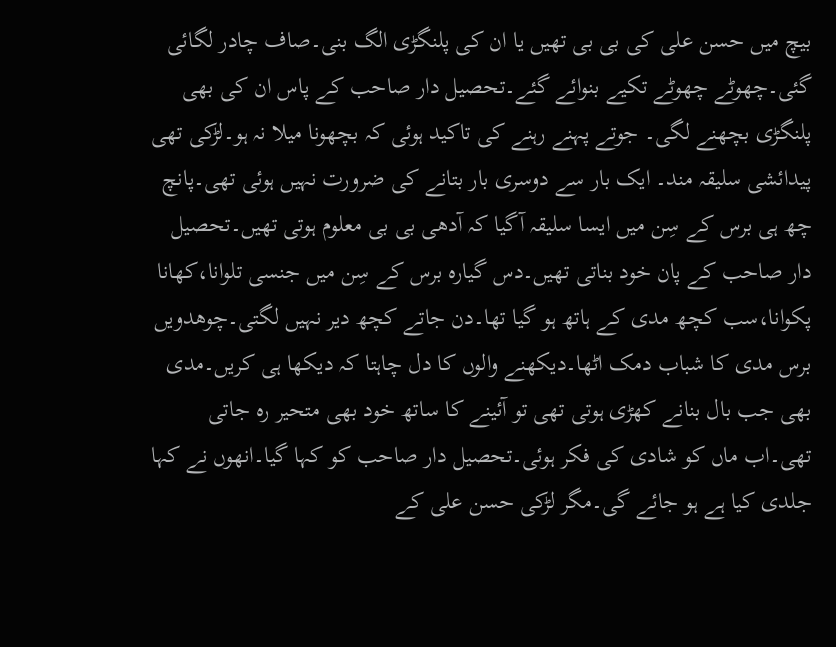بیچ میں حسن علی کی بی بی تھیں یا ان کی پلنگڑی الگ بنی۔صاف چادر لگائی گئی۔چھوٹے چھوٹے تکیے بنوائے گئے۔تحصیل دار صاحب کے پاس ان کی بھی پلنگڑی بچھنے لگی۔ جوتے پہنے رہنے کی تاکید ہوئی کہ بچھونا میلا نہ ہو۔لڑکی تھی پیدائشی سلیقہ مند۔ ایک بار سے دوسری بار بتانے کی ضرورت نہیں ہوئی تھی۔پانچ چھ ہی برس کے سِن میں ایسا سلیقہ آگیا کہ آدھی بی بی معلوم ہوتی تھیں۔تحصیل دار صاحب کے پان خود بناتی تھیں۔دس گیارہ برس کے سِن میں جنسی تلوانا،کھانا پکوانا،سب کچھ مدی کے ہاتھ ہو گیا تھا۔دن جاتے کچھ دیر نہیں لگتی۔چوھدویں برس مدی کا شباب دمک اٹھا۔دیکھنے والوں کا دل چاہتا کہ دیکھا ہی کریں۔مدی بھی جب بال بنانے کھڑی ہوتی تھی تو آئینے کا ساتھ خود بھی متحیر رہ جاتی تھی۔اب ماں کو شادی کی فکر ہوئی۔تحصیل دار صاحب کو کہا گیا۔انھوں نے کہا جلدی کیا ہے ہو جائے گی۔مگر لڑکی حسن علی کے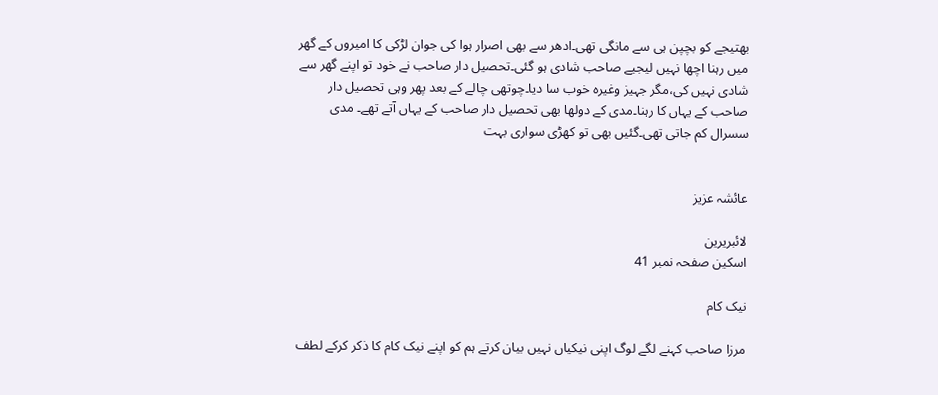بھتیجے کو بچپن ہی سے مانگی تھی۔ادھر سے بھی اصرار ہوا کی جوان لڑکی کا امیروں کے گھر میں رہنا اچھا نہیں لیجیے صاحب شادی ہو گئی۔تحصیل دار صاحب نے خود تو اپنے گھر سے شادی نہیں کی،مگر جہیز وغیرہ خوب سا دیا۔چوتھی چالے کے بعد پھر وہی تحصیل دار صاحب کے یہاں کا رہنا۔مدی کے دولھا بھی تحصیل دار صاحب کے یہاں آتے تھے۔ مدی سسرال کم جاتی تھی۔گئیں بھی تو کھڑی سواری بہت


عائشہ عزیز

لائبریرین
اسکین صفحہ نمبر 41

نیک کام

مرزا صاحب کہنے لگے لوگ اپنی نیکیاں نہیں بیان کرتے ہم کو اپنے نیک کام کا ذکر کرکے لطف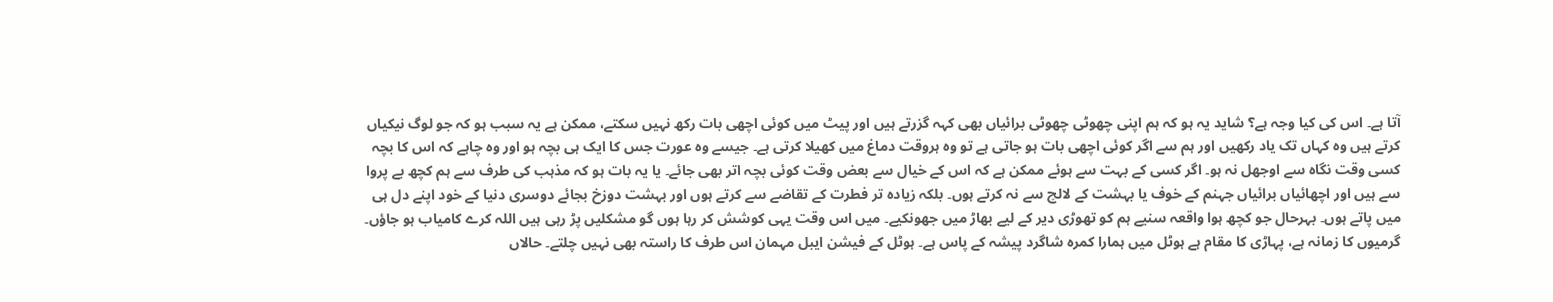آتا ہے۔ اس کی کیا وجہ ہے؟ شاید یہ ہو کہ ہم اپنی چھوٹی چھوٹی برائیاں بھی کہہ گزرتے ہیں اور پیٹ میں کوئی اچھی بات رکھ نہیں سکتے، ممکن ہے یہ سبب ہو کہ جو لوگ نیکیاں کرتے ہیں وہ کہاں تک یاد رکھیں اور ہم سے اگر کوئی اچھی بات ہو جاتی ہے تو وہ ہروقت دماغ میں کھیلا کرتی ہے۔ جیسے وہ عورت جس کا ایک ہی بچہ ہو اور وہ چاہے کہ اس کا بچہ کسی وقت نگاہ سے اوجھل نہ ہو۔ اگر کسی کے بہت سے ہوئے ممکن ہے کہ اس کے خیال سے بعض وقت کوئی بچہ اتر بھی جائے۔ یا یہ بات ہو کہ مذہب کی طرف سے ہم کچھ بے پروا سے ہیں اور اچھائیاں برائیاں جہنم کے خوف یا بہشت کے لالچ سے نہ کرتے ہوں۔ بلکہ زیادہ تر فطرت کے تقاضے سے کرتے ہوں اور بہشت دوزخ بجائے دوسری دنیا کے خود اپنے دل ہی میں پاتے ہوں۔ بہرحال جو کچھ ہوا واقعہ سنیے ہم کو تھوڑی دیر کے لیے بھاڑ میں جھونکیے۔ میں اس وقت یہی کوشش کر رہا ہوں گو مشکلیں پڑ رہی ہیں اللہ کرے کامیاب ہو جاؤں۔
گرمیوں کا زمانہ ہے، پہاڑی کا مقام ہے ہوٹل میں ہمارا کمرہ شاگرد پیشہ کے پاس ہے۔ ہوٹل کے فیشن ایبل مہمان اس طرف کا راستہ بھی نہیں چلتے۔ حالاں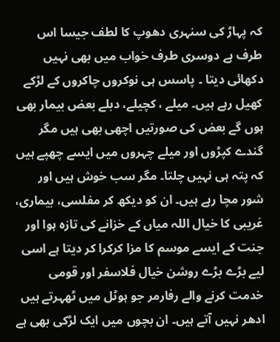کہ پہاڑ کی سنہری دھوپ کا لطف جیسا اس طرف ہے دوسری طرف خواب میں بھی نہیں دکھائی دیتا ۔ پاسس ہی نوکروں چاکروں کے لڑکے کھیل رہے ہیں۔ میلے ، کچیلے، دبلے بعض بیمار بھی ہوں گے بعض کی صورتیں اچھی بھی ہیں مگر گندے کپڑوں اور میلے چہروں میں ایسے چھپے ہیں کہ پتہ ہی نہیں چلتا۔ مگر سب خوش ہیں اور شور مچا رہے ہیں۔ ان کو دیکھ کر مفلسی، بیماری، غریبی کا خیال اللہ میاں کے خزانے کی تازہ ہوا اور جنت کے ایسے موسم کا مزا کرکرا کر دیتا ہے اسی لیے بڑے بڑے روشن خیال فلاسفر اور قومی خدمت کرنے والے رفارمر جو ہوٹل میں ٹھہرتے ہیں ادھر نہیں آتے ہیں۔ ان بچوں میں ایک لڑکی بھی ہے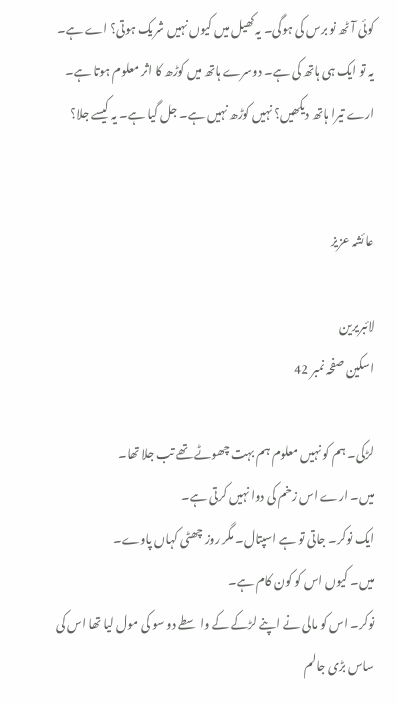کوئی آٹھ نو برس کی ہوگی۔ یہ کھیل میں کیوں نہیں شریک ہوتی؟ اے ہے۔ یہ تو ایک ہی ہاتھ کی ہے۔ دوسرے ہاتھ میں کوڑھ کا اثر معلوم ہوتا ہے۔ ارے تیرا ہاتھ دیکھیں؟ نہیں کوڑھ نہیں ہے۔ جل گیا ہے۔ یہ کیسے جلا؟


عائشہ عزیز

لائبریرین
اسکین صفحہ نمبر 42

لڑکی۔ ہم کو نہیں معلوم ہم بہت چھوٹے تھے تب جلا تھا۔
میں۔ ارے اس زخم کی دوا نہیں کرتی ہے۔
ایک نوکر۔ جاتی تو ہے اسپتال۔ مگر روز چھٹی کہاں پاوے۔
میں۔ کیوں اس کو کون کام ہے۔
نوکر۔ اس کو مالی نے اپنے لڑکے کے واسطے دو سو کی مول لیا تھا اس کی ساس بڑی جالم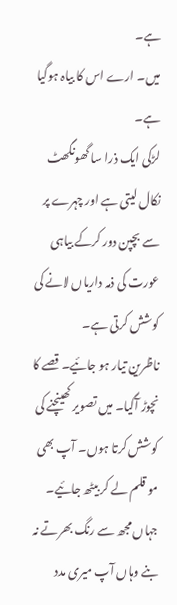ہے۔
میں۔ ارے اس کا بیاہ ہوگیا ہے۔
لڑکی ایک ذرا سا گھونگھٹ نکال لیتی ہے اور چہرے پر سے بچپن دور کرکے بیاہی عورت کی ذمہ داریاں لانے کی کوشش کرتی ہے۔
ناظرین تیار ہو جائیے۔ قصے کا نچوڑ آگیا۔ میں تصویر کھینچنے کی کوشش کرتا ہوں۔ آپ بھی مو قلم لے کر بیٹھ جائیے۔ جہاں مجھ سے رنگ بھرتے نہ بنے وہاں آپ میری مدد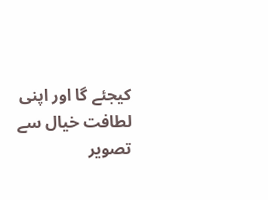کیجئے گا اور اپنی لطافت خیال سے تصویر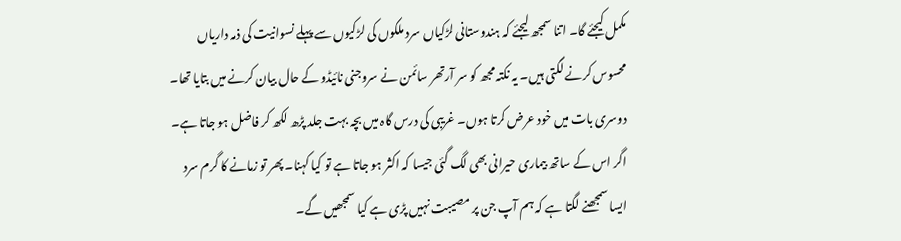مکمل کیجئے گا۔ اتنا سمجھ لیجئے کہ ہندوستانی لڑکیاں سرد ملکوں کی لڑکیوں سے پہلے نسوانیت کی ذمہ داریاں محسوس کرنے لگتی ہیں۔ یہ نکتہ مجھ کو سر آرتھر سائمن نے سروجنی نائیڈو کے حال بیان کرنے میں بتایا تھا۔ دوسری بات میں خود عرض کرتا ہوں۔ غریبی کی درس گاہ میں بچہ بہت جلد پڑھ لکھ کر فاضل ہو جاتا ہے۔ اگر اس کے ساتھ بیماری حیرانی بھی لگ گئی جیسا کہ اکثر ہو جاتا ہے تو کیا کہنا۔ پھر تو زمانے کا گرم سرد ایسا سمجھنے لگتا ہے کہ ہم آپ جن پر مصیبت نہیں پڑی ہے کیا سمجھیں گے۔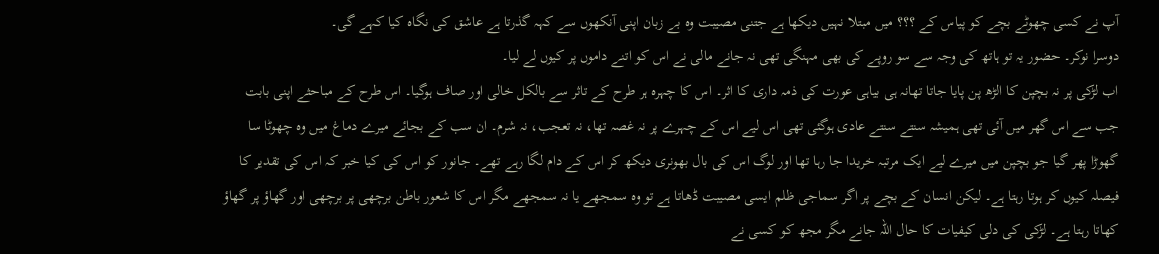آپ نے کسی چھوٹے بچے کو پیاس کے ؟؟؟ میں مبتلا نہیں دیکھا ہے جتنی مصیبت وہ بے زبان اپنی آنکھوں سے کہہ گذرتا ہے عاشق کی نگاہ کیا کہے گی۔
دوسرا نوکر۔ حضور یہ تو ہاتھ کی وجہ سے سو روپے کی بھی مہنگی تھی نہ جانے مالی نے اس کو اتنے داموں پر کیوں لے لیا۔
اب لڑکی پر نہ بچپن کا الڑھ پن پایا جاتا تھانہ ہی بیاہی عورت کی ذمہ داری کا اثر۔ اس کا چہرہ ہر طرح کے تاثر سے بالکل خالی اور صاف ہوگیا۔ اس طرح کے مباحثے اپنی بابت جب سے اس گھر میں آئی تھی ہمیشہ سنتے سنتے عادی ہوگئی تھی اس لیے اس کے چہرے پر نہ غصہ تھا، نہ تعجب، نہ شرم۔ ان سب کے بجائے میرے دماغ میں وہ چھوٹا سا گھوڑا پھر گیا جو بچپن میں میرے لیے ایک مرتبہ خریدا جا رہا تھا اور لوگ اس کی بال بھونری دیکھ کر اس کے دام لگا رہے تھے۔ جانور کو اس کی کیا خبر کہ اس کی تقدیر کا فیصلہ کیوں کر ہوتا رہتا ہے۔ لیکن انسان کے بچے پر اگر سماجی ظلم ایسی مصیبت ڈھاتا ہے تو وہ سمجھے یا نہ سمجھے مگر اس کا شعور باطن برچھی پر برچھی اور گھاؤ پر گھاؤ کھاتا رہتا ہے۔ لڑکی کی دلی کیفیات کا حال اللہ جانے مگر مجھ کو کسی نے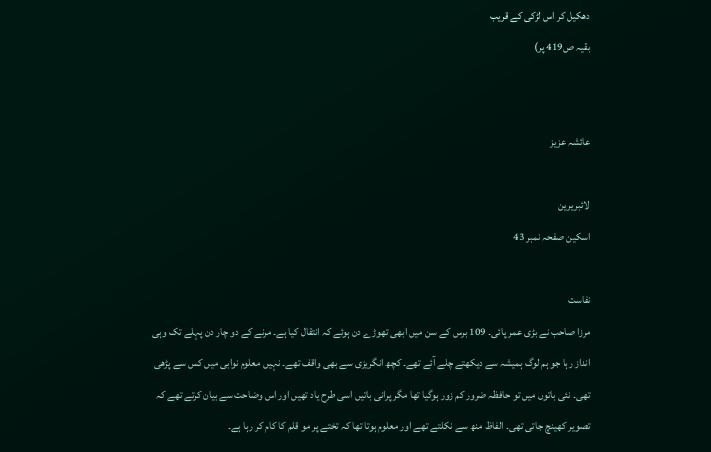دھکیل کر اس لڑکی کے قریب
بقیہ ص419 پر)


عائشہ عزیز

لائبریرین
اسکین صفحہ نمبر 43

نفاست
مرزا صاحب نے بڑی عمر پائی۔ 109 برس کے سن میں ابھی تھوڑے دن ہوئے کہ انتقال کیا ہے۔ مرنے کے دو چار دن پہلے تک وہی انداز رہا جو ہم لوگ ہمیشہ سے دیکھتے چلے آئے تھے۔ کچھ انگریزی سے بھی واقف تھے۔ نہیں معلوم نوابی میں کس سے پڑھی تھی۔ نئی باتوں میں تو حافظہ ضرور کم زور ہوگیا تھا مگر پرانی باتیں اسی طرح یاد تھیں اور اس وضاحت سے بیان کرتے تھے کہ تصویر کھینچ جاتی تھی۔ الفاظ منھ سے نکلتے تھے اور معلوم ہوتا تھا کہ تختے پر مو قلم کا کام کر رہا ہے۔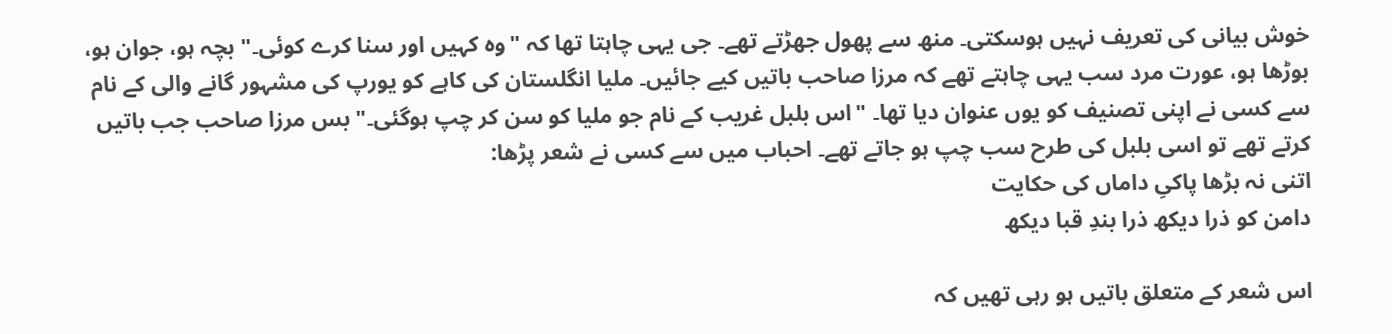خوش بیانی کی تعریف نہیں ہوسکتی۔ منھ سے پھول جھڑتے تھے۔ جی یہی چاہتا تھا کہ "وہ کہیں اور سنا کرے کوئی۔" بچہ ہو، جوان ہو، بوڑھا ہو، عورت مرد سب یہی چاہتے تھے کہ مرزا صاحب باتیں کیے جائیں۔ ملیا انگلستان کی کاہے کو یورپ کی مشہور گانے والی کے نام سے کسی نے اپنی تصنیف کو یوں عنوان دیا تھا۔ "اس بلبل غریب کے نام جو ملیا کو سن کر چپ ہوگئی۔" بس مرزا صاحب جب باتیں کرتے تھے تو اسی بلبل کی طرح سب چپ ہو جاتے تھے۔ احباب میں سے کسی نے شعر پڑھا:
اتنی نہ بڑھا پاکیِ داماں کی حکایت
دامن کو ذرا دیکھ ذرا بندِ قبا دیکھ

اس شعر کے متعلق باتیں ہو رہی تھیں کہ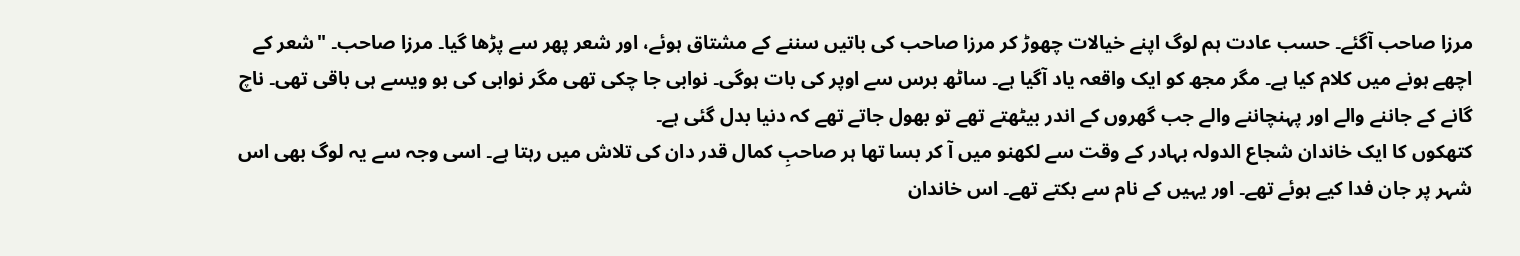مرزا صاحب آگئے۔ حسب عادت ہم لوگ اپنے خیالات چھوڑ کر مرزا صاحب کی باتیں سننے کے مشتاق ہوئے، اور شعر پھر سے پڑھا گیا۔ مرزا صاحب۔ "شعر کے اچھے ہونے میں کلام کیا ہے۔ مگر مجھ کو ایک واقعہ یاد آگیا ہے۔ ساٹھ برس سے اوپر کی بات ہوگی۔ نوابی جا چکی تھی مگر نوابی کی بو ویسے ہی باقی تھی۔ ناچ گانے کے جاننے والے اور پہنچاننے والے جب گھروں کے اندر بیٹھتے تھے تو بھول جاتے تھے کہ دنیا بدل گئی ہے۔
کتھکوں کا ایک خاندان شجاع الدولہ بہادر کے وقت سے لکھنو میں آ کر بسا تھا ہر صاحبِ کمال قدر دان کی تلاش میں رہتا ہے۔ اسی وجہ سے یہ لوگ بھی اس شہر پر جان فدا کیے ہوئے تھے۔ اور یہیں کے نام سے بکتے تھے۔ اس خاندان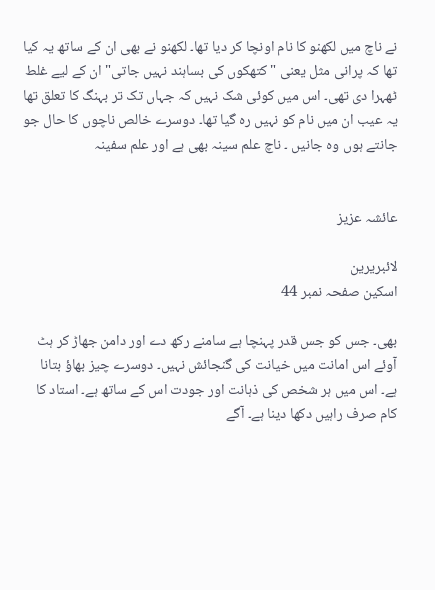نے ناچ میں لکھنو کا نام اونچا کر دیا تھا۔ لکھنو نے بھی ان کے ساتھ یہ کیا تھا کہ پرانی مثل یعنی "کتھکوں کی بساہند نہیں جاتی" ان کے لیے غلط ٹھہرا دی تھی۔ اس میں کوئی شک نہیں کہ جہاں تک تر بہنگ کا تعلق تھا یہ عیب ان میں نام کو نہیں رہ گیا تھا۔ دوسرے خالص ناچوں کا حال جو جانتے ہوں وہ جانیں ۔ ناچ علم سینہ بھی ہے اور علم سفینہ


عائشہ عزیز

لائبریرین
اسکین صفحہ نمبر 44

بھی۔ جس کو جس قدر پہنچا ہے سامنے رکھ دے اور دامن جھاڑ کر ہٹ آوئے اس امانت میں خیانت کی گنجائش نہیں۔ دوسرے چیز بھاؤ بتانا ہے۔ اس میں ہر شخص کی ذہانت اور جودت اس کے ساتھ ہے۔ استاد کا کام صرف راہیں دکھا دینا ہے۔ آگے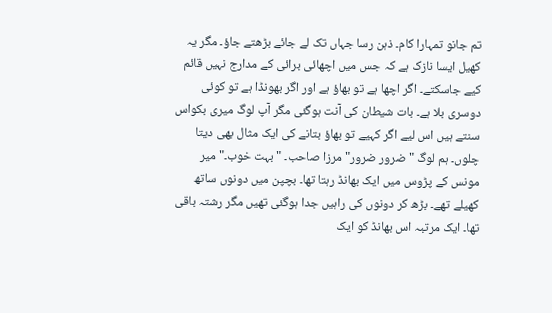تم جانو تمہارا کام۔ ذہن رسا جہاں تک لے جائے بڑھتے جاؤ۔ مگر یہ کھیل ایسا نازک ہے کہ جس میں اچھائی برائی کے مدارج نہیں قائم کیے جاسکتے۔ اگر اچھا ہے تو بھاؤ ہے اور اگر بھونڈا ہے تو کوئی دوسری بلا ہے۔ بات شیطان کی آنت ہوگئی مگر آپ لوگ میری بکواس سنتے ہیں اس لیے اگر کہیے تو بھاؤ بتانے کی ایک مثال بھی دیتا چلوں۔ ہم لوگ "ضرور ضرور" مرزا صاحب۔ "بہت خوب۔" میر مونس کے پڑوس میں ایک بھانڈ رہتا تھا۔ بچپن میں دونوں ساتھ کھیلے تھے۔ بڑھ کر دونوں کی راہیں جدا ہوگئی تھیں مگر رشتہ باقی تھا۔ ایک مرتبہ اس بھانڈ کو ایک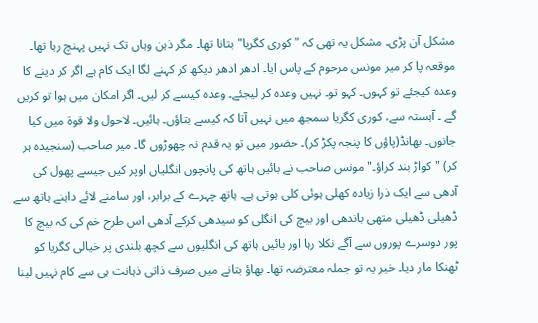مشکل آن پڑی۔ مشکل یہ تھی کہ "کوری کگریا" بتانا تھا۔ مگر ذہن وہاں تک نہیں پہنچ رہا تھا۔ موقعہ پا کر میر مونس مرحوم کے پاس ایا۔ ادھر ادھر دیکھ کر کہنے لگا ایک کام ہے اگر کر دینے کا وعدہ کیجئے تو کہوں۔ کہو تو۔ نہیں وعدہ کر لیجئے۔ وعدہ کیسے کر لیں۔ اگر امکان میں ہوا تو کریں گے ۔ آہستہ سے، کوری کگریا سمجھ میں نہیں آتا کہ کیسے بتاؤں۔ ہائیں۔ لاحول ولا قوۃ میں کیا جانوں۔ بھانڈ(پاؤں کا پنجہ پکڑ کر)۔ حضور میں تو یہ قدم نہ چھوڑوں گا۔ میر صاحب (سنجیدہ ہر کر) "کواڑ بند کراؤ۔" مونس صاحب نے بائیں ہاتھ کی پانچوں انگلیاں اوپر کیں جیسے پھول کی آدھی سے ایک ذرا زیادہ کھلی ہوئی کلی ہوتی ہے۔ ہاتھ چہرے کے برابر، اور سامنے لائے داہنے ہاتھ سے ڈھیلی ڈھیلی متھی باندھی اور بیچ کی انگلی کو سیدھی کرکے آدھی اس طرح خم کی کہ بیچ کا پور دوسرے پوروں سے آگے نکلا رہا اور بائیں ہاتھ کی انگلیوں سے کچھ بلندی پر خیالی کگریا کو ٹھنکا مار دیا۔ خیر یہ تو جملہ معترضہ تھا۔ بھاؤ بتانے میں صرف ذاتی ذہانت ہی سے کام نہیں لینا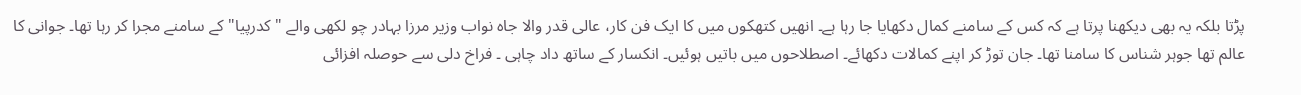پڑتا بلکہ یہ بھی دیکھنا پرتا ہے کہ کس کے سامنے کمال دکھایا جا رہا ہے۔ انھیں کتھکوں میں کا ایک فن کار، عالی قدر والا جاہ نواب وزیر مرزا بہادر چو لکھی والے "کدرپیا" کے سامنے مجرا کر رہا تھا۔ جوانی کا عالم تھا جوہر شناس کا سامنا تھا۔ جان توڑ کر اپنے کمالات دکھائے۔ اصطلاحوں میں باتیں ہوئیں۔ انکسار کے ساتھ داد چاہی ۔ فراخ دلی سے حوصلہ افزائی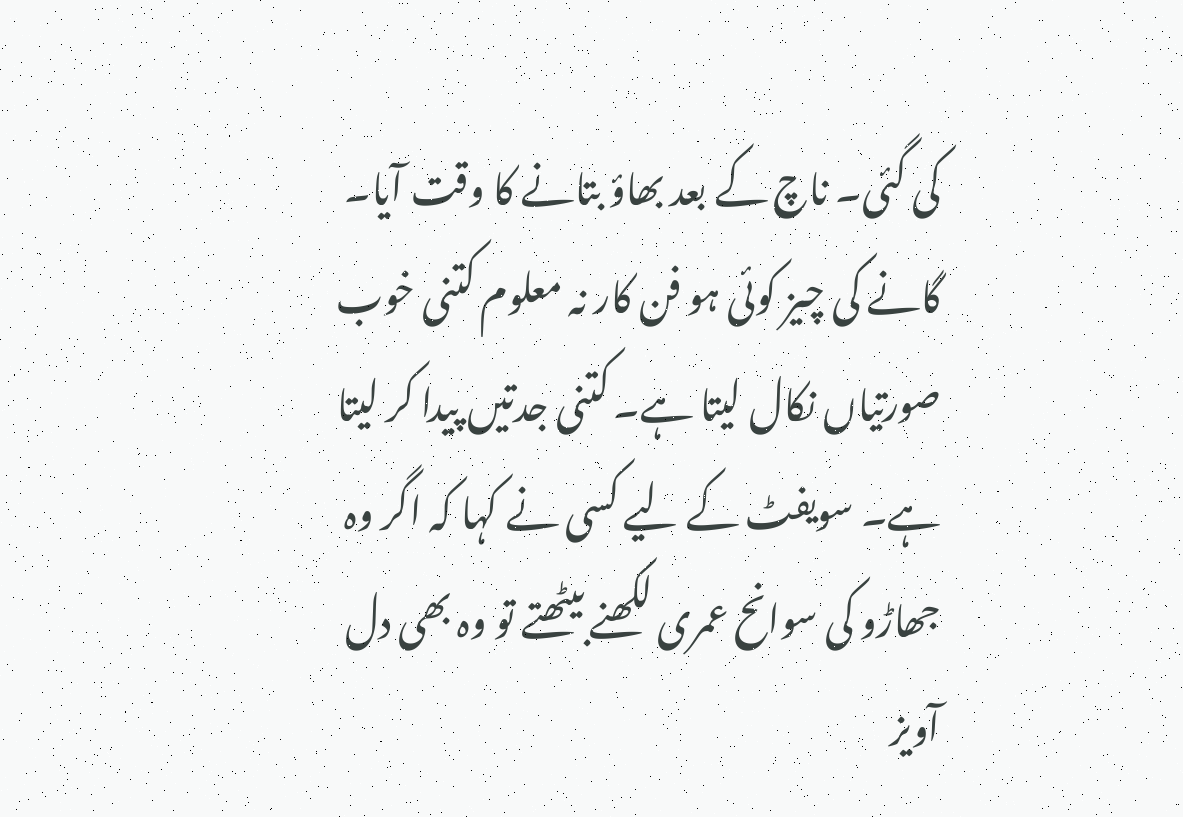کی گئی۔ ناچ کے بعد بھاؤ بتانے کا وقت آیا۔ گانے کی چیز کوئی ہو فن کار نہ معلوم کتنی خوب صورتیاں نکال لیتا ہے۔ کتنی جدتیں پیدا کر لیتا ہے۔ سویفٹ کے لیے کسی نے کہا کہ اگر وہ جھاڑو کی سوانح عمری لکھنے بیٹھتے تو وہ بھی دل آویز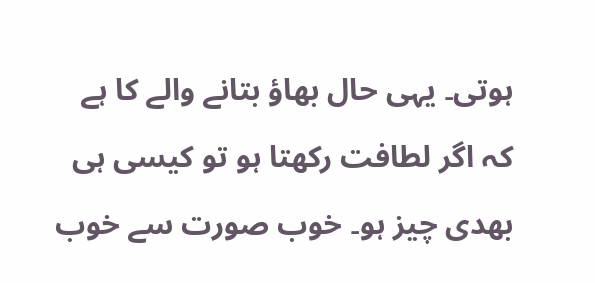ہوتی۔ یہی حال بھاؤ بتانے والے کا ہے کہ اگر لطافت رکھتا ہو تو کیسی ہی بھدی چیز ہو۔ خوب صورت سے خوب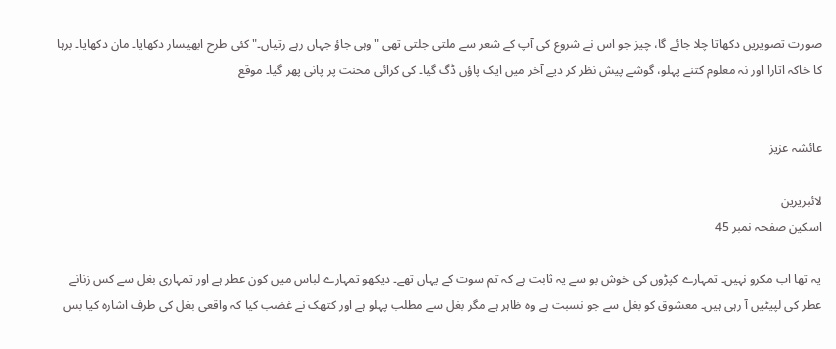صورت تصویریں دکھاتا چلا جائے گا، چیز جو اس نے شروع کی آپ کے شعر سے ملتی جلتی تھی "وہی جاؤ جہاں رہے رتیاں۔" کئی طرح ابھیسار دکھایا۔ مان دکھایا۔ برہا کا خاکہ اتارا اور نہ معلوم کتنے پہلو، گوشے پیش نظر کر دیے آخر میں ایک پاؤں ڈگ گیا۔ کی کرائی محنت پر پانی پھر گیا۔ موقع


عائشہ عزیز

لائبریرین
اسکین صفحہ نمبر 45

یہ تھا اب مکرو نہیں۔ تمہارے کپڑوں کی خوش بو سے یہ ثابت ہے کہ تم سوت کے یہاں تھے۔ دیکھو تمہارے لباس میں کون عطر ہے اور تمہاری بغل سے کس زنانے عطر کی لپیٹیں آ رہی ہیں۔ معشوق کو بغل سے جو نسبت ہے وہ ظاہر ہے مگر بغل سے مطلب پہلو ہے اور کتھک نے غضب کیا کہ واقعی بغل کی طرف اشارہ کیا بس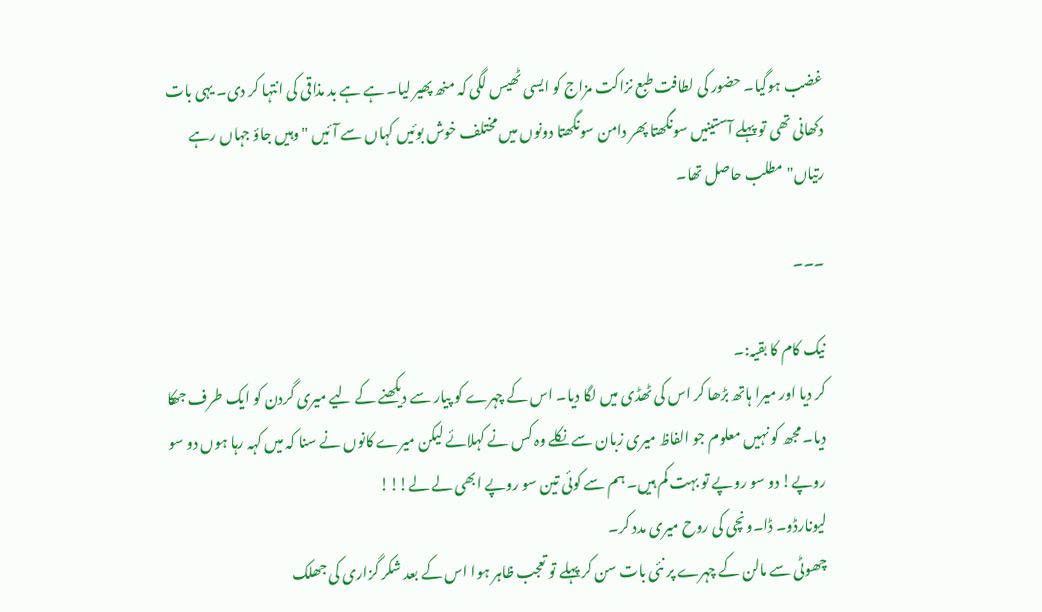غضب ہوگیا۔ حضور کی لطافت طبع نزاکت مزاج کو ایسی ٹھیس لگی کہ منھ پھیر لیا۔ ہے ہے بد مذاقی کی انتہا کر دی۔ یہی بات دکھانی تھی تو پہلے آستینیں سونگھتا پھر دامن سونگھتا دونوں میں مختلف خوش بوئیں کہاں سے آئیں "وہیں جاؤ جہاں رہے رتیاں" مطلب حاصل تھا۔

۔۔۔

نیک کام کا بقیہ:۔
کر دیا اور میرا ہاتھ بڑھا کر اس کی ٹھڈی میں لگا دیا۔ اس کے چہرے کو پیار سے دیکھنے کے لیے میری گردن کو ایک طرف جھکا دیا۔ مجھ کو نہیں معلوم جو الفاظ میری زبان سے نکلے وہ کس نے کہلائے لیکن میرے کانوں نے سنا کہ میں کہہ رہا ہوں دو سو روپے! دو سو روپے تو بہت کم ہیں۔ ہم سے کوئی تین سو روپے ابھی لے لے!!!
لیونارڈو۔ ڈا۔ونچی کی روح میری مدد کر۔
چھوٹی سے مالن کے چہرے پر نئی بات سن کر پہلے تو تعجب ظاہر ہوا اس کے بعد شکر گزاری کی جھلک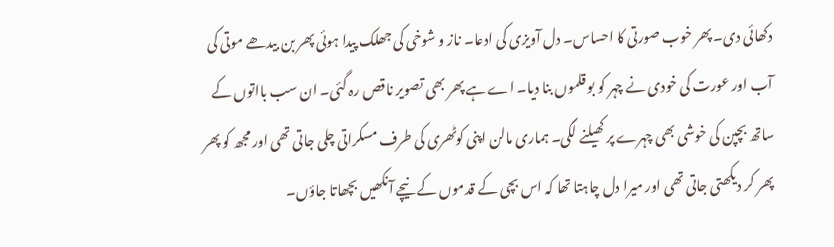دکھائی دی۔ پھر خوب صورتی کا احساس۔ دل آویزی کی ادعا۔ ناز و شوخی کی جھلک پیدا ہوئی پھر بن بیدھے موتی کی آب اور عورت کی خودی نے چہر کو بو قلموں بنا دیا۔ اے ہے پھر بھی تصویر ناقص رہ گئی۔ ان سب بااتوں کے ساتھ بچپن کی خوشی بھی چہرے پر کھیلنے لگی۔ ہماری مالن اپنی کوٹھری کی طرف مسکراتی چلی جاتی تھی اور مجھ کو پھر پھر کر دیکھتی جاتی تھی اور میرا دل چاہتا تھا کہ اس بچی کے قدموں کے نیچے آنکھیں بچھاتا جاؤں۔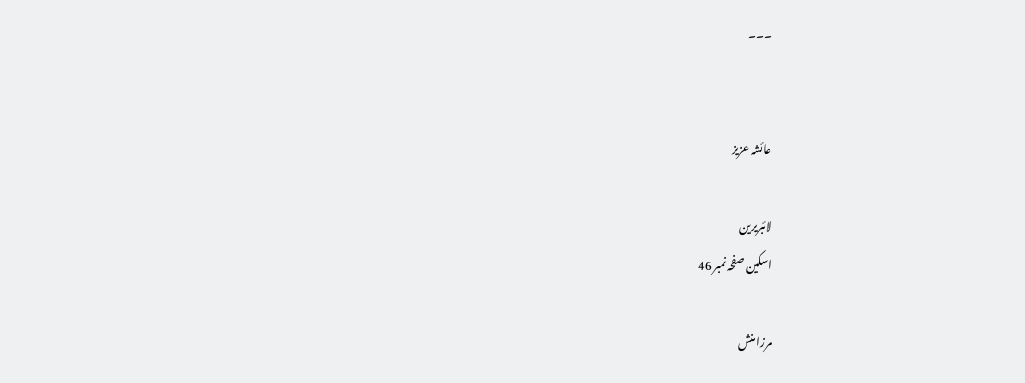۔۔۔


عائشہ عزیز

لائبریرین
اسکین صفحہ نمبر 46

مرزا منش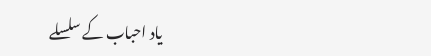یاد احباب کے سلسلے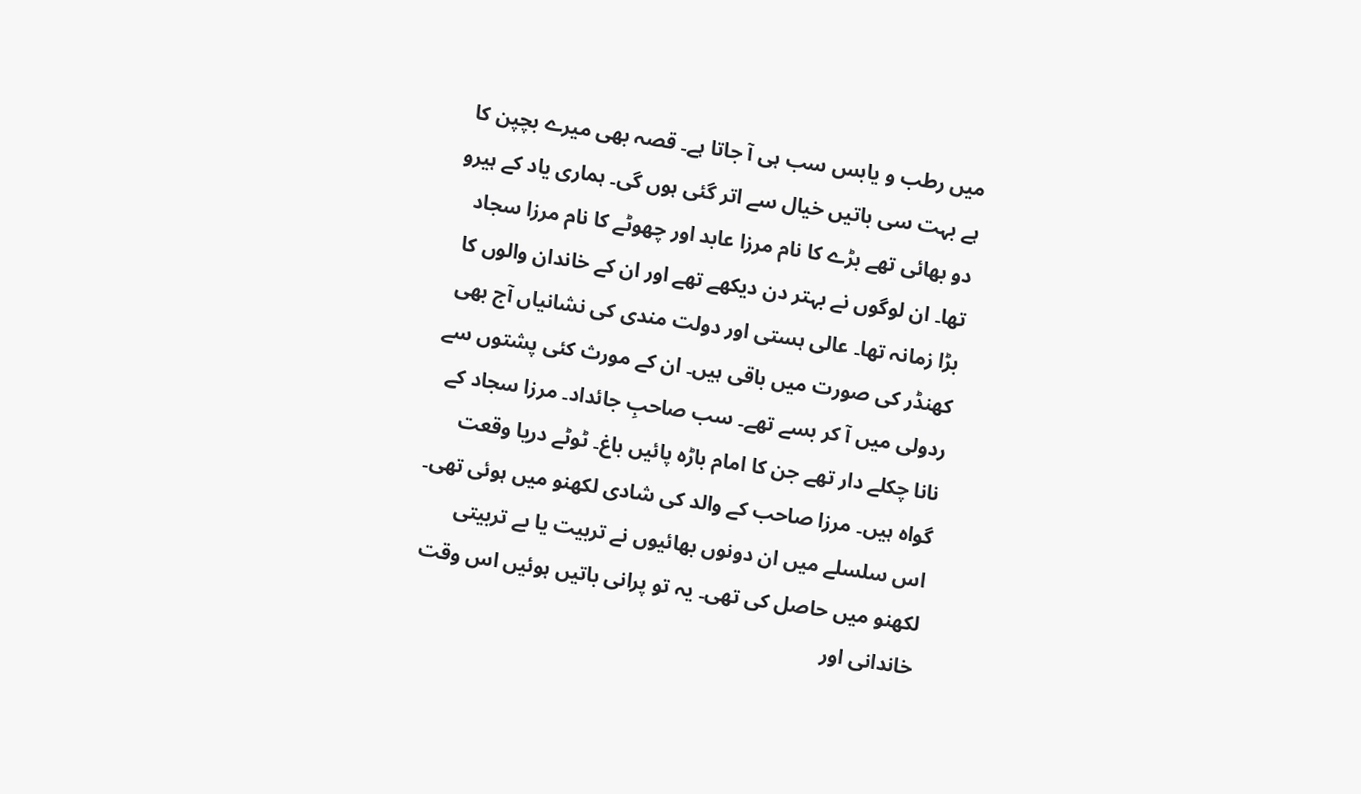میں رطب و یابس سب ہی آ جاتا ہے۔ قصہ بھی میرے بچپن کا ہے بہت سی باتیں خیال سے اتر گئی ہوں گی۔ ہماری یاد کے ہیرو دو بھائی تھے بڑے کا نام مرزا عابد اور چھوٹے کا نام مرزا سجاد تھا۔ ان لوگوں نے بہتر دن دیکھے تھے اور ان کے خاندان والوں کا بڑا زمانہ تھا۔ عالی ہستی اور دولت مندی کی نشانیاں آج بھی کھنڈر کی صورت میں باقی ہیں۔ ان کے مورث کئی پشتوں سے ردولی میں آ کر بسے تھے۔ سب صاحبِ جائداد۔ مرزا سجاد کے نانا چکلے دار تھے جن کا امام باڑہ پائیں باغ۔ ٹوٹے دریا وقعت گواہ ہیں۔ مرزا صاحب کے والد کی شادی لکھنو میں ہوئی تھی۔ اس سلسلے میں ان دونوں بھائیوں نے تربیت یا بے تربیتی لکھنو میں حاصل کی تھی۔ یہ تو پرانی باتیں ہوئیں اس وقت خاندانی اور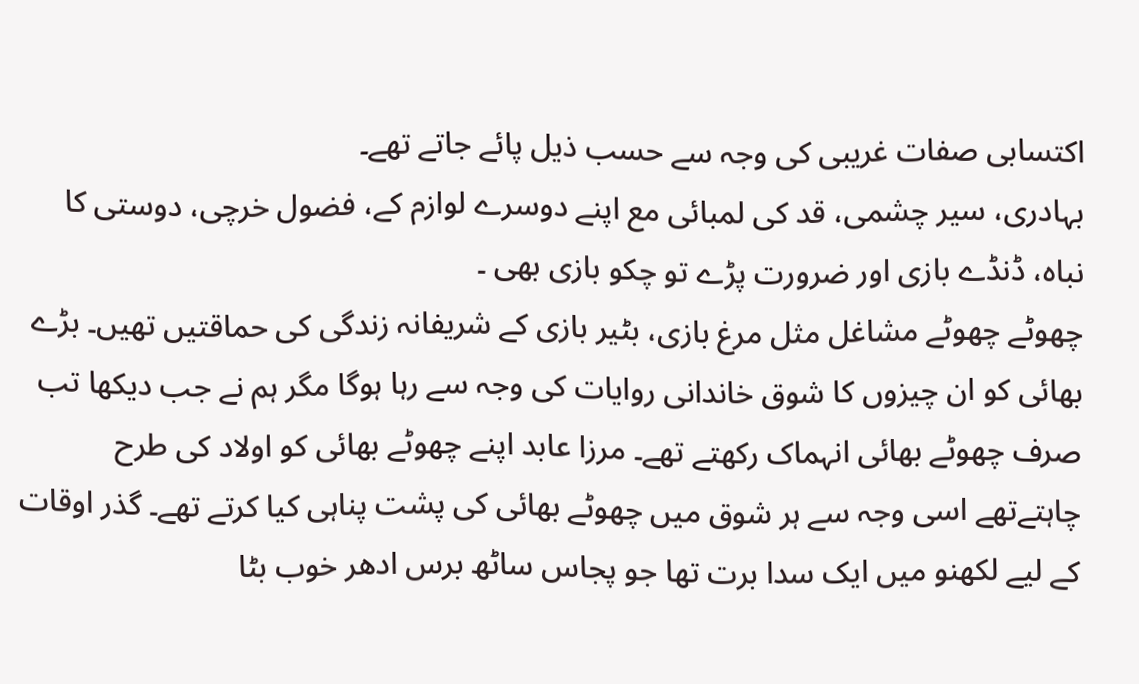اکتسابی صفات غریبی کی وجہ سے حسب ذیل پائے جاتے تھے۔
بہادری، سیر چشمی، قد کی لمبائی مع اپنے دوسرے لوازم کے، فضول خرچی، دوستی کا نباہ، ڈنڈے بازی اور ضرورت پڑے تو چکو بازی بھی ۔
چھوٹے چھوٹے مشاغل مثل مرغ بازی، بٹیر بازی کے شریفانہ زندگی کی حماقتیں تھیں۔ بڑے بھائی کو ان چیزوں کا شوق خاندانی روایات کی وجہ سے رہا ہوگا مگر ہم نے جب دیکھا تب صرف چھوٹے بھائی انہماک رکھتے تھے۔ مرزا عابد اپنے چھوٹے بھائی کو اولاد کی طرح چاہتےتھے اسی وجہ سے ہر شوق میں چھوٹے بھائی کی پشت پناہی کیا کرتے تھے۔ گذر اوقات کے لیے لکھنو میں ایک سدا برت تھا جو پجاس ساٹھ برس ادھر خوب بٹا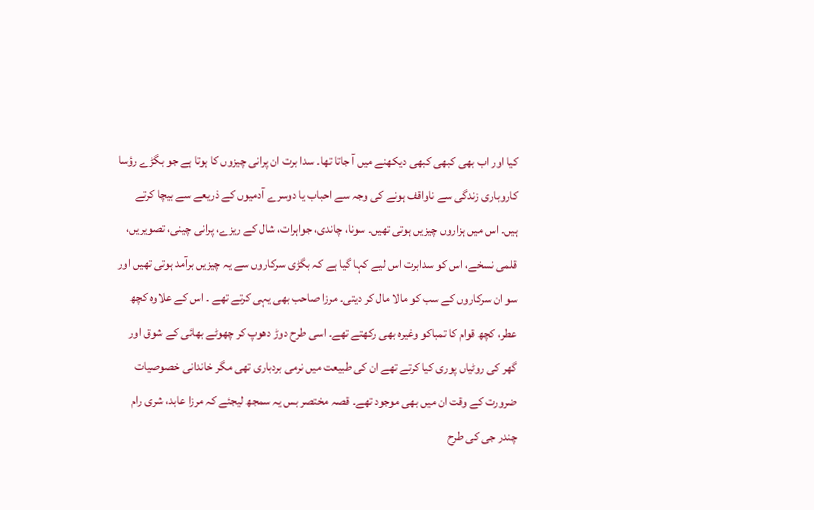کیا اور اب بھی کبھی کبھی دیکھنے میں آ جاتا تھا۔ سدا برت ان پرانی چیزوں کا ہوتا ہے جو بگڑے رؤسا کاروباری زندگی سے ناواقف ہونے کی وجہ سے احباب یا دوسرے آدمیوں کے ذریعے سے بیچا کرتے ہیں۔ اس میں ہزاروں چیزیں ہوتی تھیں۔ سونا، چاندی، جواہرات، شال کے ریزے، پرانی چینی، تصویریں، قلمی نسخے، اس کو سدابرت اس لیے کہا گیا ہے کہ بگڑی سرکاروں سے یہ چیزیں برآمد ہوتی تھیں اور سو ان سرکاروں کے سب کو مالا مال کر دیتی۔ مرزا صاحب بھی یہی کرتے تھے ۔ اس کے علاوہ کچھ عطر، کچھ قوام کا تمباکو وغیرہ بھی رکھتے تھے۔ اسی طرح دوڑ دھوپ کر چھوٹے بھائی کے شوق اور گھر کی روٹیاں پوری کیا کرتے تھے ان کی طبیعت میں نرمی بردباری تھی مگر خاندانی خصوصیات ضرورت کے وقت ان میں بھی موجود تھے۔ قصہ مختصر بس یہ سمجھ لیجئے کہ مرزا عابد، شری رام چندر جی کی طرح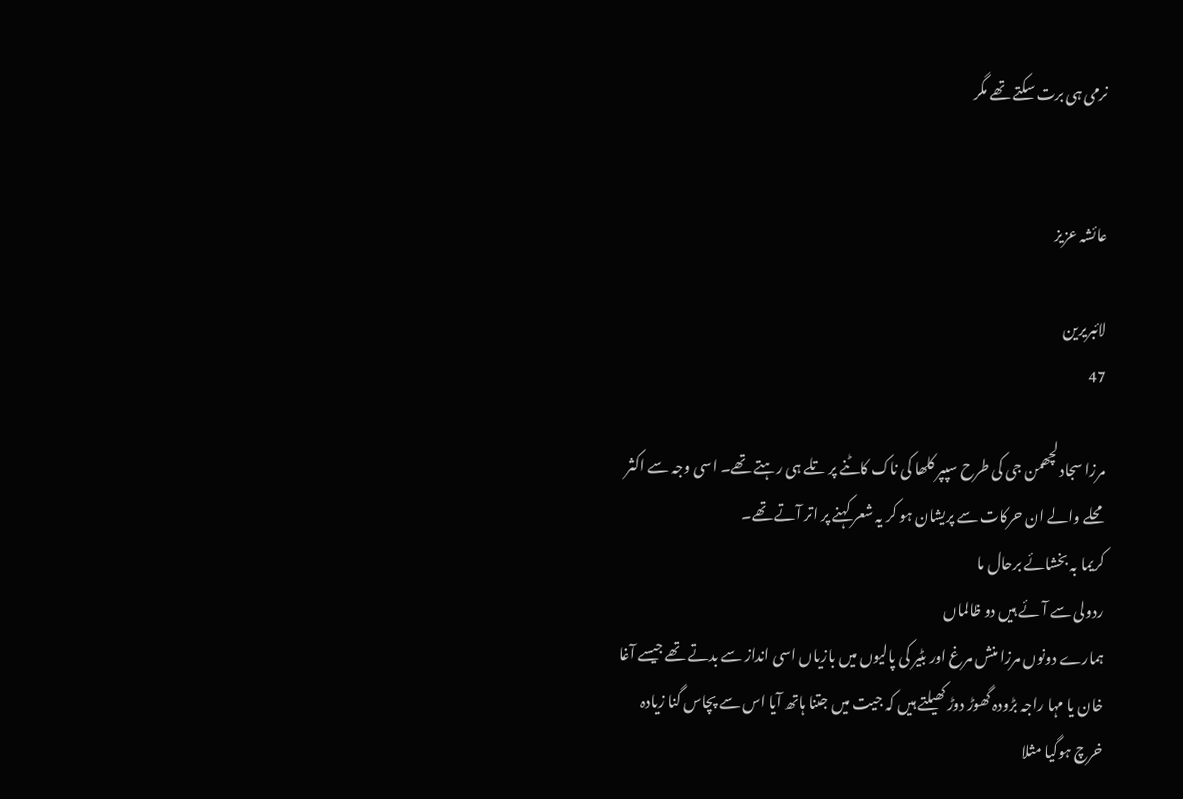نرمی ہی برت سکتے تھے مگر


عائشہ عزیز

لائبریرین
47

مرزا سجاد لچھمن جی کی طرح سپپر کلھا کی ناک کاٹنے پر تلے ہی رہتے تھے۔ اسی وجہ سے اکثر محلے والے ان حرکات سے پریشان ہو کر یہ شعر کہنے پر اتر آتے تھے۔
کریما بہ بخشائے برحال ما
ردولی سے آئے ہیں دو ظالماں
ہمارے دونوں مرزا منش مرغ اور بٹیر کی پالیوں میں بازیاں اسی انداز سے بدتے تھے جیسے آغا خان یا مہا راجہ بڑودہ گھوڑ دوڑ کھیلتے ہیں کہ جیت میں جتنا ہاتھ آیا اس سے پچاس گنا زیادہ خرچ ہوگیا مثلا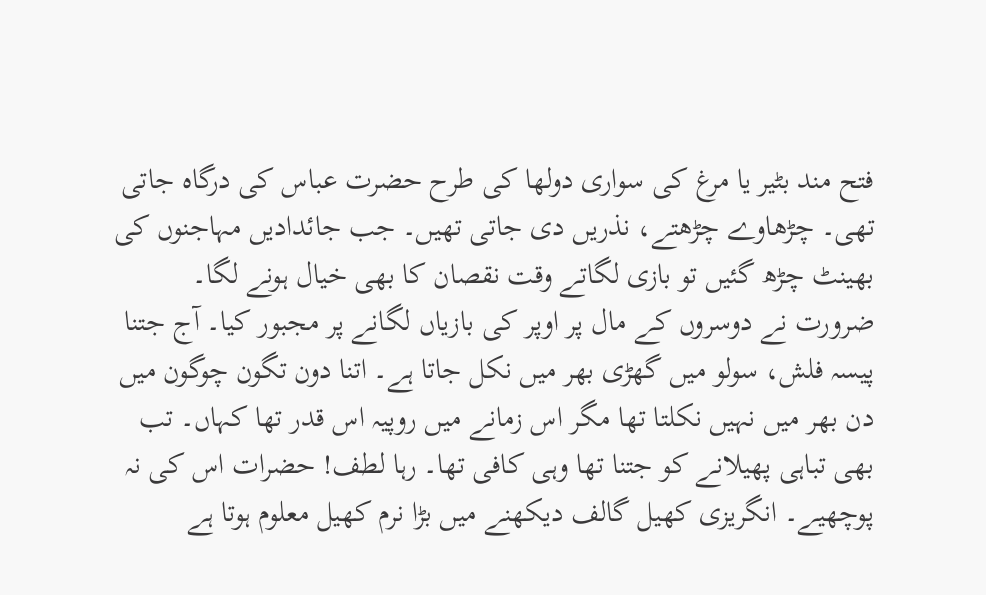فتح مند بٹیر یا مرغ کی سواری دولھا کی طرح حضرت عباس کی درگاہ جاتی تھی۔ چڑھاوے چڑھتے، نذریں دی جاتی تھیں۔ جب جائدادیں مہاجنوں کی بھینٹ چڑھ گئیں تو بازی لگاتے وقت نقصان کا بھی خیال ہونے لگا۔ ضرورت نے دوسروں کے مال پر اوپر کی بازیاں لگانے پر مجبور کیا۔ آج جتنا پیسہ فلش، سولو میں گھڑی بھر میں نکل جاتا ہے۔ اتنا دون تگون چوگون میں دن بھر میں نہیں نکلتا تھا مگر اس زمانے میں روپیہ اس قدر تھا کہاں۔ تب بھی تباہی پھیلانے کو جتنا تھا وہی کافی تھا۔ رہا لطف! حضرات اس کی نہ پوچھیے۔ انگریزی کھیل گالف دیکھنے میں بڑا نرم کھیل معلوم ہوتا ہے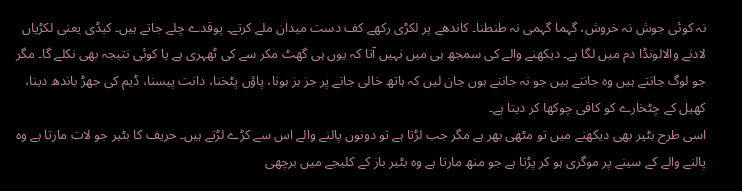نہ کوئی جوش نہ خروش، گہما گہمی نہ طنطنا۔ کاندھے پر لکڑی رکھے کف دست میدان ملے کرتے۔ پوقدے چلے جاتے ہیں۔ کیڈی یعنی لکڑیاں لادنے والالونڈا دم میں لگا ہے۔ دیکھنے والے کی سمجھ ہی میں نہیں آتا کہ یوں ہی گھٹ مکر سے کی ٹھہری ہے یا کوئی نتیجہ بھی نکلے گا۔ مگر جو لوگ جانتے ہیں وہ جانتے ہیں جو نہ جانتے ہوں جان لیں کہ ہاتھ خالی جانے پر جز بز ہونا، پاؤں پٹخنا، دانت پیسنا، ڈیم کی جھڑ باندھ دینا، کھیل کے چٹخارے کو کافی چوکھا کر دیتا ہے۔
اسی طرح بٹیر بھی دیکھنے میں تو مٹھی بھر ہے مگر جب لڑتا ہے تو دونوں پالنے والے اس سے کڑے لڑتے ہیں۔ حریف کا بٹیر جو لات مارتا ہے وہ پالنے والے کے سینے پر موگری ہو کر پڑتا ہے جو منھ مارتا ہے وہ بٹیر باز کے کلیجے میں برچھی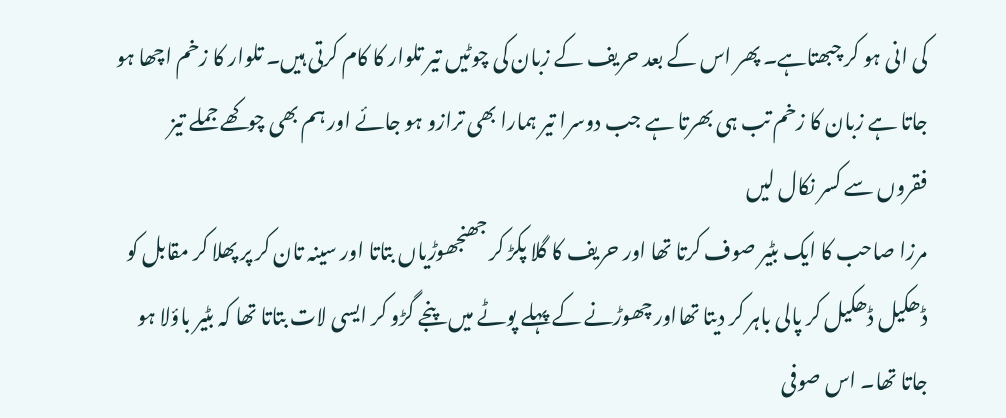کی انی ہو کر چبھتاہے۔ پھر اس کے بعد حریف کے زبان کی چوٹیں تیر تلوار کا کام کرتی ہیں۔ تلوار کا زخم اچھا ہو جاتا ہے زبان کا زخم تب ہی بھرتا ہے جب دوسرا تیر ہمارا بھی ترازو ہو جائے اور ہم بھی چوکھے جملے تیز فقروں سے کسر نکال لیں
مرزا صاحب کا ایک بٹیر صوف کرتا تھا اور حریف کا گلا پکڑ کر جھنجھوڑیاں بتاتا اور سینہ تان کر پر پھلا کر مقابل کو ڈھکیل ڈھکیل کر پالی باہر کر دیتا تھااور چھوڑنے کے پہلے پوٹے میں پنجے گڑو کر ایسی لات بتاتا تھا کہ بٹیر باؤلا ہو جاتا تھا۔ اس صوفی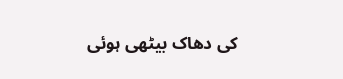کی دھاک بیٹھی ہوئی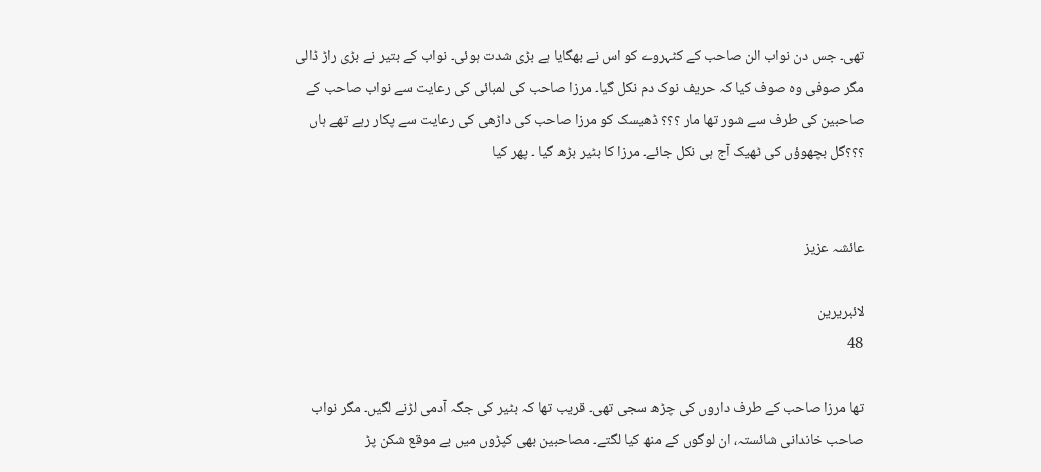تھی۔ جس دن نواب الن صاحب کے کٹہروے کو اس نے بھگایا ہے بڑی شدت ہوئی۔ نواب کے بتیر نے بڑی راڑ ڈالی مگر صوفی وہ صوف کیا کہ حریف نوک دم نکل گیا۔ مرزا صاحب کی لمبائی کی رعایت سے نواب صاحب کے صاحبین کی طرف سے شور تھا مار ؟؟؟ ڈھیسک کو مرزا صاحب کی داڑھی کی رعایت سے پکار رہے تھے ہاں ؟؟؟گل بچھوؤں کی ٹھیک آج ہی نکل جائے۔ مرزا کا بٹیر بڑھ گیا ۔ پھر کیا


عائشہ عزیز

لائبریرین
48

تھا مرزا صاحب کے طرف داروں کی چڑھ سجی تھی۔ قریب تھا کہ بٹیر کی جگہ آدمی لڑنے لگیں۔ مگر نواب صاحب خاندانی شائستہ، ان لوگوں کے منھ کیا لگتے۔ مصاحبین بھی کپڑوں میں بے موقع شکن پڑ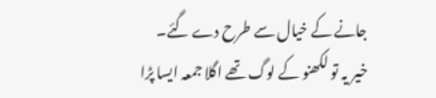جانے کے خیال سے طرح دے گئے۔
خیر یہ تو لکھنو کے لوگ تھے اگلا جمعہ ایسا پڑا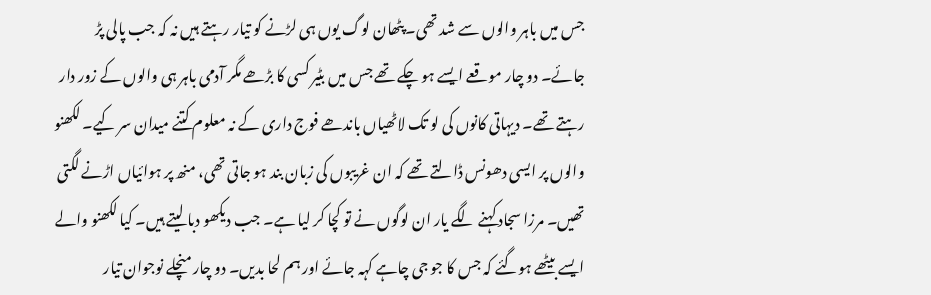جس میں باہر والوں سے شد تھی۔ پٹھان لوگ یوں ہی لڑنے کو تیار رہتے ہیں نہ کہ جب پالی پڑ جائے۔ دو چار موقعے ایسے ہو چکے تھے جس میں بٹیر کسی کا بڑھے مگر آدمی باہر ہی والوں کے زور دار رہتے تھے۔ دیہاتی کانوں کی لو تک لاٹھیاں باندھے فوج داری کے نہ معلوم کتنے میدان سر کیے۔ لکھنو والوں پر ایسی دھونس ڈالتے تھے کہ ان غریبوں کی زبان بند ہو جاتی تھی، منھ پر ہوائیاں اڑنے لگتی تھیں۔ مرزا سجاد کہنے لگے یار ان لوگوں نے تو کچا کر لیا ہے۔ جب دیکھو دبا لیتے ہیں۔ کیا لکھنو والے ایسے بیٹھے ہوگئے کہ جس کا جو جی چاہے کہہ جائے اور ہم لحا بدیں۔ دو چار منچلے نوجوان تیار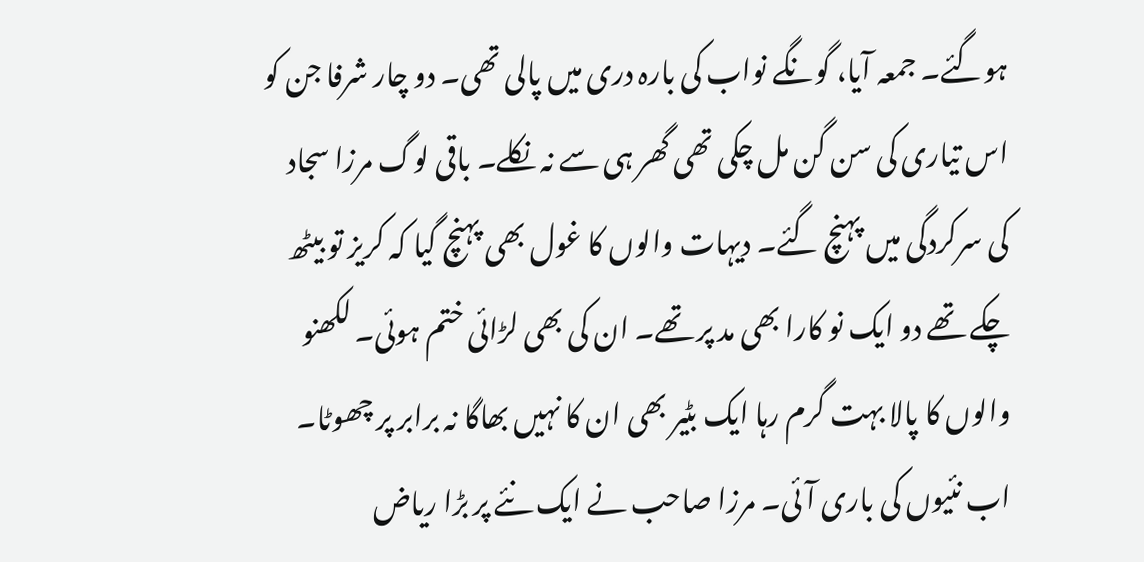ہوگئے۔ جمعہ آیا، گونگے نواب کی بارہ دری میں پالی تھی۔ دو چار شرفا جن کو اس تیاری کی سن گن مل چکی تھی گھر ہی سے نہ نکلے۔ باقی لوگ مرزا سجاد کی سرکردگی میں پہنچ گئے۔ دیہات والوں کا غول بھی پہنچ گیا کہ کریز تو بیٹھ چکے تھے دو ایک نو کارا بھی مد پر تھے۔ ان کی بھی لڑائی ختم ہوئی۔ لکھنو والوں کا پالا بہت گرم رہا ایک بٹیر بھی ان کا نہیں بھاگا نہ برابر پر چھوٹا۔ اب نئیوں کی باری آئی۔ مرزا صاحب نے ایک نئے پر بڑا ریاض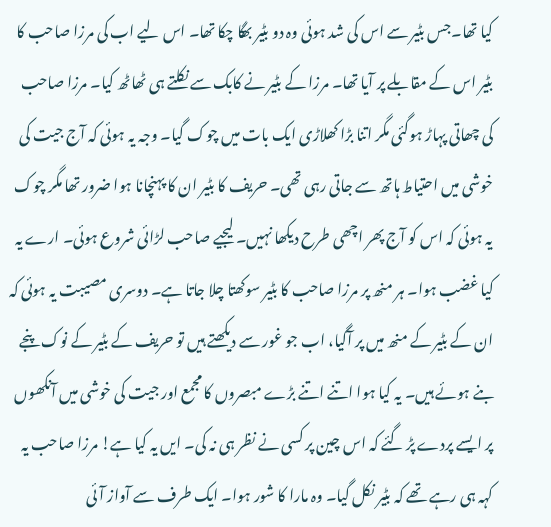کیا تھا۔جس بٹیر سے اس کی شد ہوئی وہ دو بٹیر بھگا چکا تھا۔ اس لیے اب کی مرزا صاحب کا بٹیر اس کے مقابلے پر آیا تھا۔ مرزا کے بٹیر نے کابک سے نکلتے ہی ٹھاٹھ کیا۔ مرزا صاحب کی چھاتی پہاڑ ہوگئی مگر اتنا بڑا کھلاڑی ایک بات میں چوک گیا۔ وجہ یہ ہوئی کہ آج جیت کی خوشی میں احتیاط ہاتھ سے جاتی رہی تھی۔ حریف کا بٹیر ان کا پہنچانا ہوا ضرور تھا مگر چوک یہ ہوئی کہ اس کو آج پھر اچھی طرح دیکھا نہیں۔ لیجیے صاحب لڑائی شروع ہوئی۔ ارے یہ کیا غضب ہوا۔ ہر منھ پر مرزا صاحب کا بٹیر سوکھتا چلا جاتا ہے۔ دوسری مصیبت یہ ہوئی کہ ان کے بٹیر کے منھ میں پر آگیا، اب جو غور سے دیکھتے ہیں تو حریف کے بٹیر کے نوک پنجے بنے ہوئے ہیں۔ یہ کیا ہوا اتنے اتنے بڑے مبصروں کا مجمع اور جیت کی خوشی میں آنکھوں پر ایسے پردے پڑ گئے کہ اس چین پر کسی نے نظر ہی نہ کی۔ ایں یہ کیا ہے! مرزا صاحب یہ کہہ ہی رہے تھے کہ بٹیر نکل گیا۔ وہ مارا کا شور ہوا۔ ایک طرف سے آواز آئی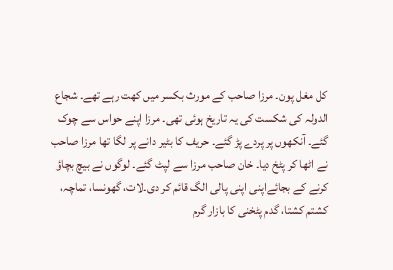کل مغل پون۔ مرزا صاحب کے مورث بکسر میں کھت رہے تھے۔ شجاع الدولہ کی شکست کی یہ تاریخ ہوئی تھی۔ مرزا اپنے حواس سے چوک گئے۔ آنکھوں پر پردے پڑ گئے۔ حریف کا بٹیر دانے پر لگا تھا مرزا صاحب نے اٹھا کر پٹخ دیا۔ خان صاحب مرزا سے لپٹ گئے۔ لوگوں نے بیچ بچاؤ کرنے کے بجائےاپنی اپنی پالی الگ قائم کر دی۔لات، گھونسا، تماچہ، کشتم کشتا، گدم پٹخنی کا بازار گرم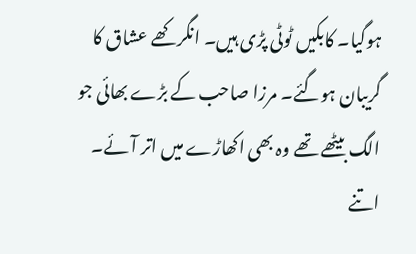ہوگیا۔ کابکیں ٹوٹی پڑی ہیں۔ انگر کھے عشاق کا گریبان ہوگئے۔ مرزا صاحب کے بڑے بھائی جو الگ بیٹھے تھے وہ بھی اکھاڑے میں اتر آئے۔ اتنے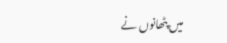میں پٹھانوں نے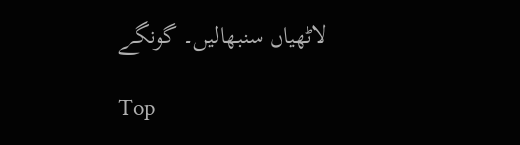لاٹھیاں سنبھالیں۔ گونگے

Top